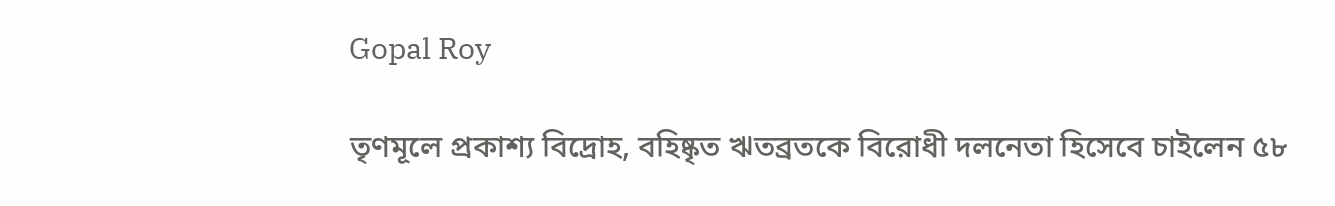Gopal Roy

তৃণমূলে প্রকাশ্য বিদ্রোহ, বহিষ্কৃত ঋতব্রতকে বিরোধী দলনেতা হিসেবে চাইলেন ৫৮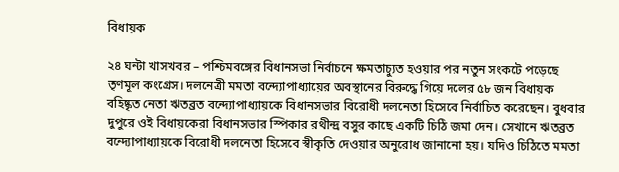বিধায়ক

২৪ ঘন্টা খাসখবর – পশ্চিমবঙ্গের বিধানসভা নির্বাচনে ক্ষমতাচ্যুত হওয়ার পর নতুন সংকটে পড়েছে তৃণমূল কংগ্রেস। দলনেত্রী মমতা বন্দ্যোপাধ্যায়ের অবস্থানের বিরুদ্ধে গিয়ে দলের ৫৮ জন বিধায়ক বহিষ্কৃত নেতা ঋতব্রত বন্দ্যোপাধ্যায়কে বিধানসভার বিরোধী দলনেতা হিসেবে নির্বাচিত করেছেন। বুধবার দুপুরে ওই বিধায়কেরা বিধানসভার স্পিকার রথীন্দ্র বসুর কাছে একটি চিঠি জমা দেন। সেখানে ঋতব্রত বন্দ্যোপাধ্যায়কে বিরোধী দলনেতা হিসেবে স্বীকৃতি দেওয়ার অনুরোধ জানানো হয়। যদিও চিঠিতে মমতা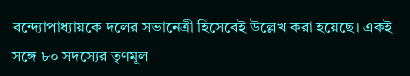বন্দ্যোপাধ্যায়কে দলের সভানেত্রী হিসেবেই উল্লেখ করা হয়েছে। একই সঙ্গে ৮০ সদস্যের তৃণমূল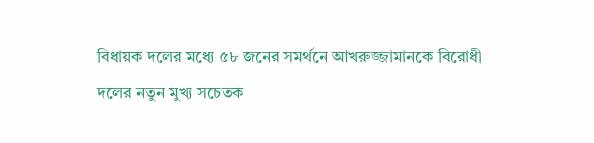বিধায়ক দলের মধ্যে ৫৮ জনের সমর্থনে আখরুজ্জামানকে বিরোধী দলের নতুন মুখ্য সচেতক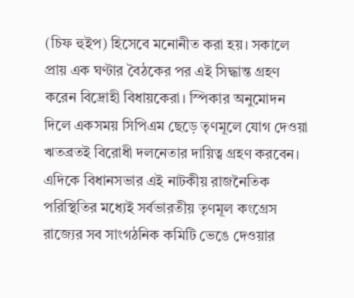(চিফ হুইপ) হিসেবে মনোনীত করা হয়। সকালে প্রায় এক ঘণ্টার বৈঠকের পর এই সিদ্ধান্ত গ্রহণ করেন বিদ্রোহী বিধায়কেরা। স্পিকার অনুমোদন দিলে একসময় সিপিএম ছেড়ে তৃণমূলে যোগ দেওয়া ঋতব্রতই বিরোধী দলনেতার দায়িত্ব গ্রহণ করবেন। এদিকে বিধানসভার এই নাটকীয় রাজনৈতিক পরিস্থিতির মধ্যেই সর্বভারতীয় তৃণমূল কংগ্রেস রাজ্যের সব সাংগঠনিক কমিটি ভেঙে দেওয়ার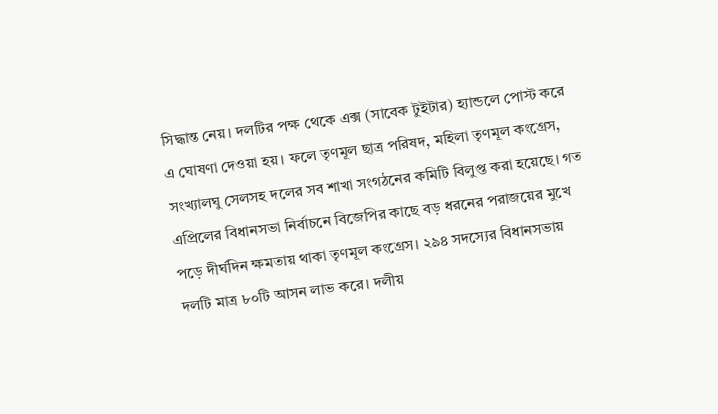সিদ্ধান্ত নেয়। দলটির পক্ষ থেকে এক্স (সাবেক টুইটার) হ্যান্ডলে পোস্ট করে এ ঘোষণা দেওয়া হয়। ফলে তৃণমূল ছাত্র পরিষদ, মহিলা তৃণমূল কংগ্রেস, সংখ্যালঘু সেলসহ দলের সব শাখা সংগঠনের কমিটি বিলুপ্ত করা হয়েছে। গত এপ্রিলের বিধানসভা নির্বাচনে বিজেপির কাছে বড় ধরনের পরাজয়ের মুখে পড়ে দীর্ঘদিন ক্ষমতায় থাকা তৃণমূল কংগ্রেস। ২৯৪ সদস্যের বিধানসভায় দলটি মাত্র ৮০টি আসন লাভ করে। দলীয়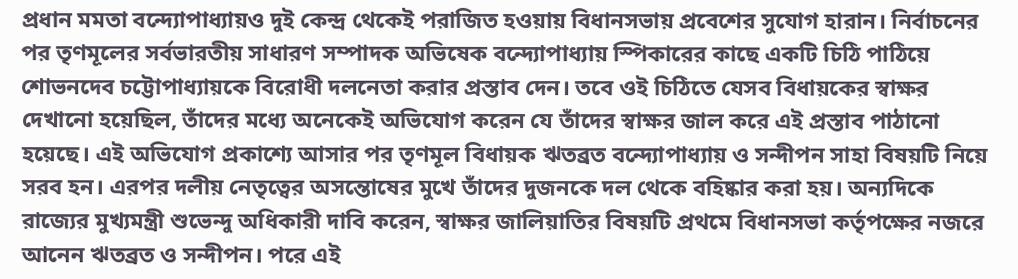প্রধান মমতা বন্দ্যোপাধ্যায়ও দুই কেন্দ্র থেকেই পরাজিত হওয়ায় বিধানসভায় প্রবেশের সুযোগ হারান। নির্বাচনের পর তৃণমূলের সর্বভারতীয় সাধারণ সম্পাদক অভিষেক বন্দ্যোপাধ্যায় স্পিকারের কাছে একটি চিঠি পাঠিয়ে শোভনদেব চট্টোপাধ্যায়কে বিরোধী দলনেতা করার প্রস্তাব দেন। তবে ওই চিঠিতে যেসব বিধায়কের স্বাক্ষর দেখানো হয়েছিল, তাঁদের মধ্যে অনেকেই অভিযোগ করেন যে তাঁদের স্বাক্ষর জাল করে এই প্রস্তাব পাঠানো হয়েছে। এই অভিযোগ প্রকাশ্যে আসার পর তৃণমূল বিধায়ক ঋতব্রত বন্দ্যোপাধ্যায় ও সন্দীপন সাহা বিষয়টি নিয়ে সরব হন। এরপর দলীয় নেতৃত্বের অসন্তোষের মুখে তাঁদের দুজনকে দল থেকে বহিষ্কার করা হয়। অন্যদিকে রাজ্যের মুখ্যমন্ত্রী শুভেন্দু অধিকারী দাবি করেন, স্বাক্ষর জালিয়াতির বিষয়টি প্রথমে বিধানসভা কর্তৃপক্ষের নজরে আনেন ঋতব্রত ও সন্দীপন। পরে এই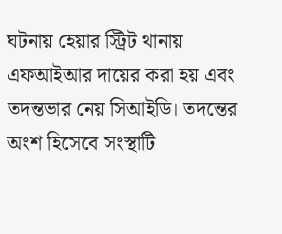ঘটনায় হেয়ার স্ট্রিট থানায় এফআইআর দায়ের করা হয় এবং তদন্তভার নেয় সিআইডি। তদন্তের অংশ হিসেবে সংস্থাটি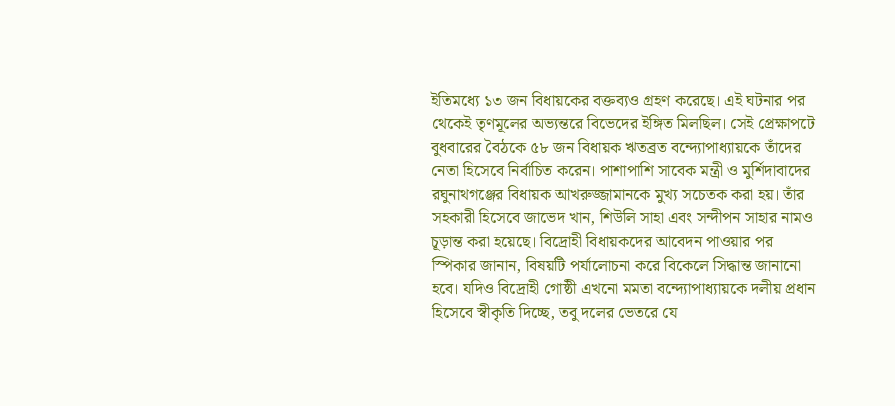ইতিমধ্যে ১৩ জন বিধায়কের বক্তব্যও গ্রহণ করেছে। এই ঘটনার পর থেকেই তৃণমূলের অভ্যন্তরে বিভেদের ইঙ্গিত মিলছিল। সেই প্রেক্ষাপটে বুধবারের বৈঠকে ৫৮ জন বিধায়ক ঋতব্রত বন্দ্যোপাধ্যায়কে তাঁদের নেতা হিসেবে নির্বাচিত করেন। পাশাপাশি সাবেক মন্ত্রী ও মুর্শিদাবাদের রঘুনাথগঞ্জের বিধায়ক আখরুজ্জামানকে মুখ্য সচেতক করা হয়। তাঁর সহকারী হিসেবে জাভেদ খান, শিউলি সাহা এবং সন্দীপন সাহার নামও চূড়ান্ত করা হয়েছে। বিদ্রোহী বিধায়কদের আবেদন পাওয়ার পর স্পিকার জানান, বিষয়টি পর্যালোচনা করে বিকেলে সিদ্ধান্ত জানানো হবে। যদিও বিদ্রোহী গোষ্ঠী এখনো মমতা বন্দ্যোপাধ্যায়কে দলীয় প্রধান হিসেবে স্বীকৃতি দিচ্ছে, তবু দলের ভেতরে যে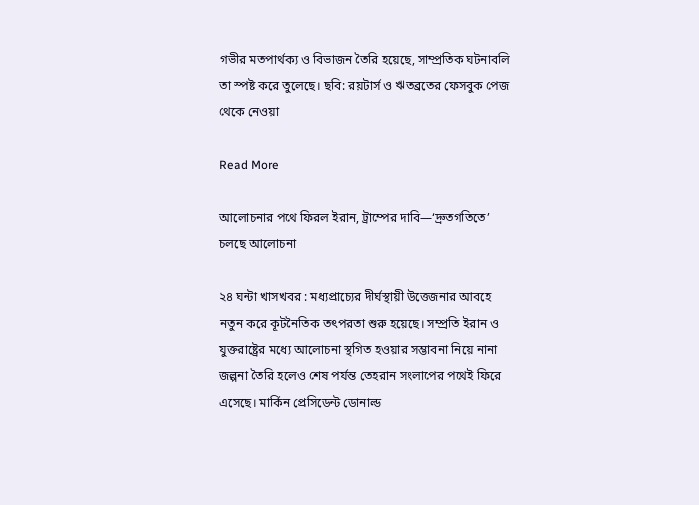গভীর মতপার্থক্য ও বিভাজন তৈরি হয়েছে, সাম্প্রতিক ঘটনাবলি তা স্পষ্ট করে তুলেছে। ছবি: রয়টার্স ও ঋতব্রতের ফেসবুক পেজ থেকে নেওয়া

Read More

আলোচনার পথে ফিরল ইরান, ট্রাম্পের দাবি—‘দ্রুতগতিতে’ চলছে আলোচনা

২৪ ঘন্টা খাসখবর : মধ্যপ্রাচ্যের দীর্ঘস্থায়ী উত্তেজনার আবহে নতুন করে কূটনৈতিক তৎপরতা শুরু হয়েছে। সম্প্রতি ইরান ও যুক্তরাষ্ট্রের মধ্যে আলোচনা স্থগিত হওয়ার সম্ভাবনা নিয়ে নানা জল্পনা তৈরি হলেও শেষ পর্যন্ত তেহরান সংলাপের পথেই ফিরে এসেছে। মার্কিন প্রেসিডেন্ট ডোনাল্ড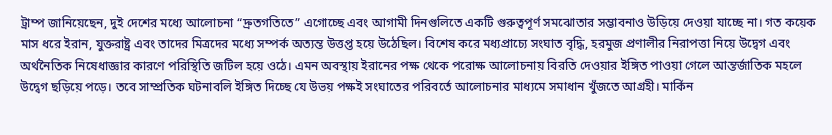ট্রাম্প জানিয়েছেন, দুই দেশের মধ্যে আলোচনা “দ্রুতগতিতে” এগোচ্ছে এবং আগামী দিনগুলিতে একটি গুরুত্বপূর্ণ সমঝোতার সম্ভাবনাও উড়িয়ে দেওয়া যাচ্ছে না। গত কয়েক মাস ধরে ইরান, যুক্তরাষ্ট্র এবং তাদের মিত্রদের মধ্যে সম্পর্ক অত্যন্ত উত্তপ্ত হয়ে উঠেছিল। বিশেষ করে মধ্যপ্রাচ্যে সংঘাত বৃদ্ধি, হরমুজ প্রণালীর নিরাপত্তা নিয়ে উদ্বেগ এবং অর্থনৈতিক নিষেধাজ্ঞার কারণে পরিস্থিতি জটিল হয়ে ওঠে। এমন অবস্থায় ইরানের পক্ষ থেকে পরোক্ষ আলোচনায় বিরতি দেওয়ার ইঙ্গিত পাওয়া গেলে আন্তর্জাতিক মহলে উদ্বেগ ছড়িয়ে পড়ে। তবে সাম্প্রতিক ঘটনাবলি ইঙ্গিত দিচ্ছে যে উভয় পক্ষই সংঘাতের পরিবর্তে আলোচনার মাধ্যমে সমাধান খুঁজতে আগ্রহী। মার্কিন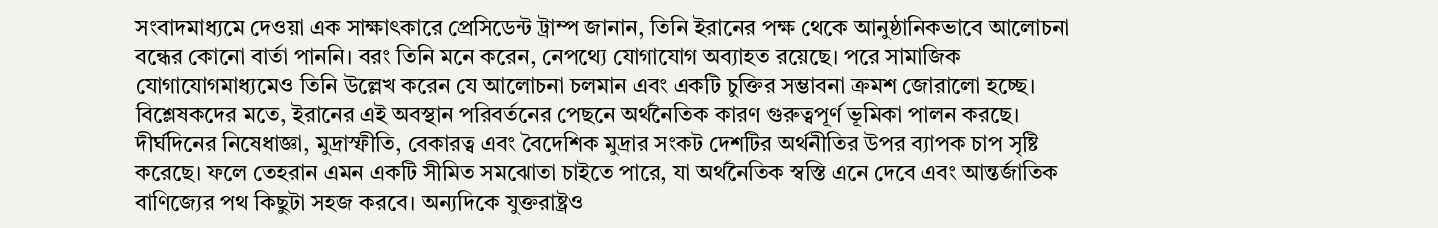সংবাদমাধ্যমে দেওয়া এক সাক্ষাৎকারে প্রেসিডেন্ট ট্রাম্প জানান, তিনি ইরানের পক্ষ থেকে আনুষ্ঠানিকভাবে আলোচনা বন্ধের কোনো বার্তা পাননি। বরং তিনি মনে করেন, নেপথ্যে যোগাযোগ অব্যাহত রয়েছে। পরে সামাজিক যোগাযোগমাধ্যমেও তিনি উল্লেখ করেন যে আলোচনা চলমান এবং একটি চুক্তির সম্ভাবনা ক্রমশ জোরালো হচ্ছে। বিশ্লেষকদের মতে, ইরানের এই অবস্থান পরিবর্তনের পেছনে অর্থনৈতিক কারণ গুরুত্বপূর্ণ ভূমিকা পালন করছে। দীর্ঘদিনের নিষেধাজ্ঞা, মুদ্রাস্ফীতি, বেকারত্ব এবং বৈদেশিক মুদ্রার সংকট দেশটির অর্থনীতির উপর ব্যাপক চাপ সৃষ্টি করেছে। ফলে তেহরান এমন একটি সীমিত সমঝোতা চাইতে পারে, যা অর্থনৈতিক স্বস্তি এনে দেবে এবং আন্তর্জাতিক বাণিজ্যের পথ কিছুটা সহজ করবে। অন্যদিকে যুক্তরাষ্ট্রও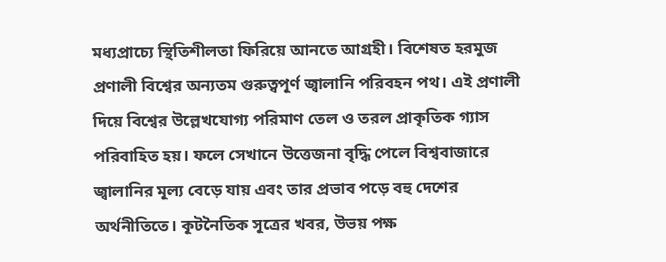মধ্যপ্রাচ্যে স্থিতিশীলতা ফিরিয়ে আনতে আগ্রহী। বিশেষত হরমুজ প্রণালী বিশ্বের অন্যতম গুরুত্বপূর্ণ জ্বালানি পরিবহন পথ। এই প্রণালী দিয়ে বিশ্বের উল্লেখযোগ্য পরিমাণ তেল ও তরল প্রাকৃতিক গ্যাস পরিবাহিত হয়। ফলে সেখানে উত্তেজনা বৃদ্ধি পেলে বিশ্ববাজারে জ্বালানির মূল্য বেড়ে যায় এবং তার প্রভাব পড়ে বহু দেশের অর্থনীতিতে। কূটনৈতিক সূত্রের খবর, উভয় পক্ষ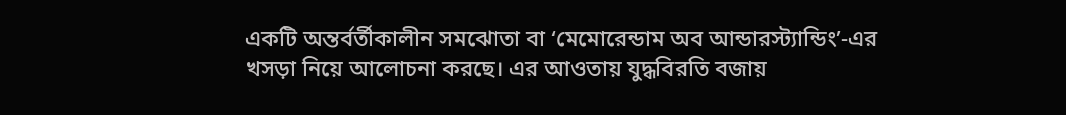একটি অন্তর্বর্তীকালীন সমঝোতা বা ‘মেমোরেন্ডাম অব আন্ডারস্ট্যান্ডিং’-এর খসড়া নিয়ে আলোচনা করছে। এর আওতায় যুদ্ধবিরতি বজায়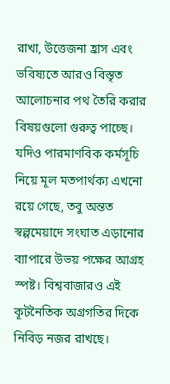রাখা, উত্তেজনা হ্রাস এবং ভবিষ্যতে আরও বিস্তৃত আলোচনার পথ তৈরি করার বিষয়গুলো গুরুত্ব পাচ্ছে। যদিও পারমাণবিক কর্মসূচি নিয়ে মূল মতপার্থক্য এখনো রয়ে গেছে, তবু অন্তত স্বল্পমেয়াদে সংঘাত এড়ানোর ব্যাপারে উভয় পক্ষের আগ্রহ স্পষ্ট। বিশ্ববাজারও এই কূটনৈতিক অগ্রগতির দিকে নিবিড় নজর রাখছে।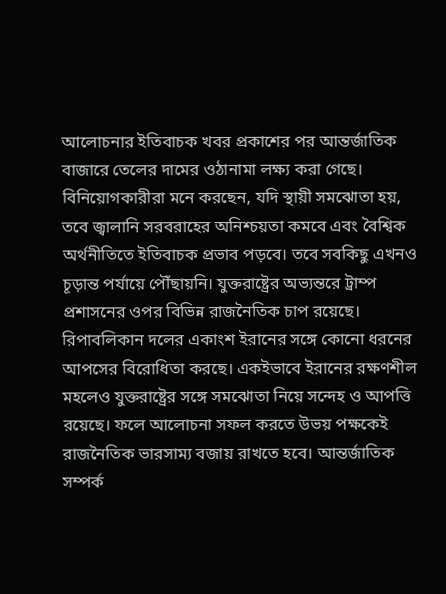আলোচনার ইতিবাচক খবর প্রকাশের পর আন্তর্জাতিক বাজারে তেলের দামের ওঠানামা লক্ষ্য করা গেছে। বিনিয়োগকারীরা মনে করছেন, যদি স্থায়ী সমঝোতা হয়, তবে জ্বালানি সরবরাহের অনিশ্চয়তা কমবে এবং বৈশ্বিক অর্থনীতিতে ইতিবাচক প্রভাব পড়বে। তবে সবকিছু এখনও চূড়ান্ত পর্যায়ে পৌঁছায়নি। যুক্তরাষ্ট্রের অভ্যন্তরে ট্রাম্প প্রশাসনের ওপর বিভিন্ন রাজনৈতিক চাপ রয়েছে। রিপাবলিকান দলের একাংশ ইরানের সঙ্গে কোনো ধরনের আপসের বিরোধিতা করছে। একইভাবে ইরানের রক্ষণশীল মহলেও যুক্তরাষ্ট্রের সঙ্গে সমঝোতা নিয়ে সন্দেহ ও আপত্তি রয়েছে। ফলে আলোচনা সফল করতে উভয় পক্ষকেই রাজনৈতিক ভারসাম্য বজায় রাখতে হবে। আন্তর্জাতিক সম্পর্ক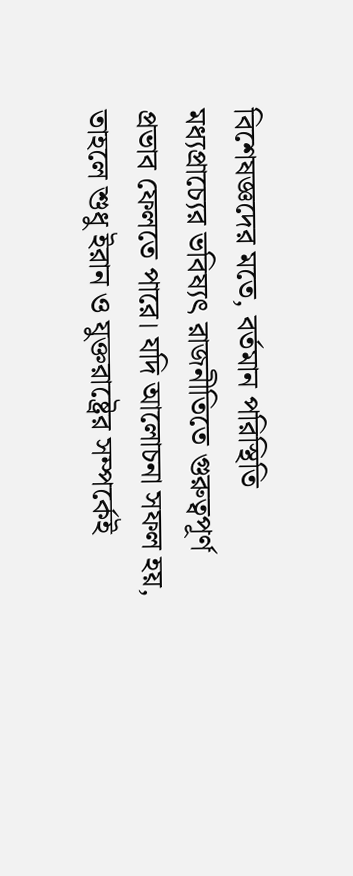বিশেষজ্ঞদের মতে, বর্তমান পরিস্থিতি মধ্যপ্রাচ্যের ভবিষ্যৎ রাজনীতিতে গুরুত্বপূর্ণ প্রভাব ফেলতে পারে। যদি আলোচনা সফল হয়, তাহলে শুধু ইরান ও যুক্তরাষ্ট্রের সম্পর্কেই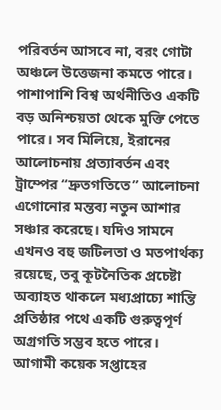পরিবর্তন আসবে না, বরং গোটা অঞ্চলে উত্তেজনা কমতে পারে। পাশাপাশি বিশ্ব অর্থনীতিও একটি বড় অনিশ্চয়তা থেকে মুক্তি পেতে পারে। সব মিলিয়ে, ইরানের আলোচনায় প্রত্যাবর্তন এবং ট্রাম্পের “দ্রুতগতিতে” আলোচনা এগোনোর মন্তব্য নতুন আশার সঞ্চার করেছে। যদিও সামনে এখনও বহু জটিলতা ও মতপার্থক্য রয়েছে, তবু কূটনৈতিক প্রচেষ্টা অব্যাহত থাকলে মধ্যপ্রাচ্যে শান্তি প্রতিষ্ঠার পথে একটি গুরুত্বপূর্ণ অগ্রগতি সম্ভব হতে পারে। আগামী কয়েক সপ্তাহের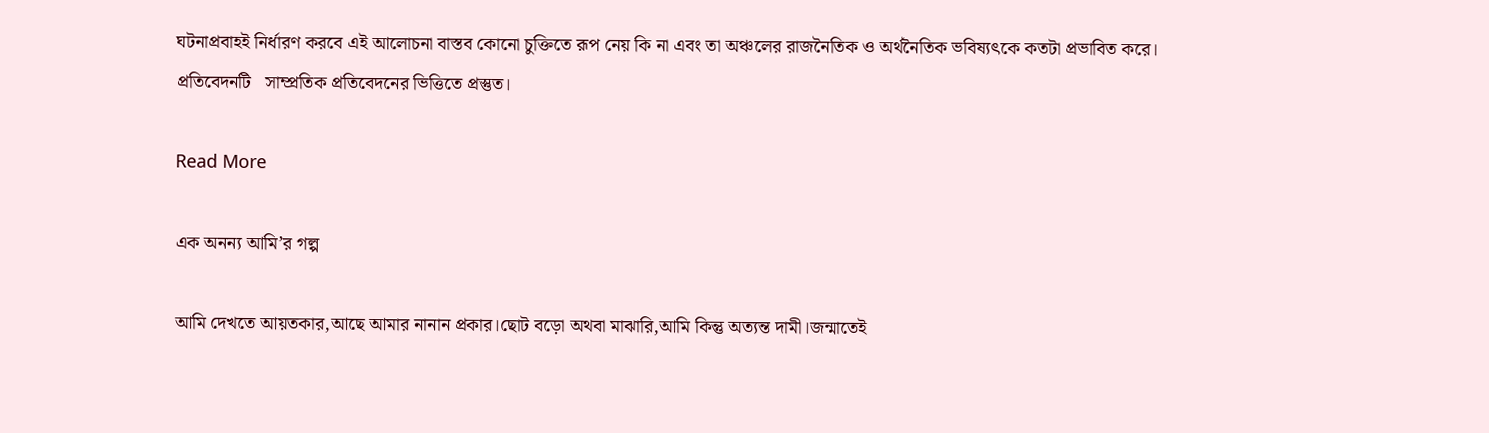ঘটনাপ্রবাহই নির্ধারণ করবে এই আলোচনা বাস্তব কোনো চুক্তিতে রূপ নেয় কি না এবং তা অঞ্চলের রাজনৈতিক ও অর্থনৈতিক ভবিষ্যৎকে কতটা প্রভাবিত করে। প্রতিবেদনটি   সাম্প্রতিক প্রতিবেদনের ভিত্তিতে প্রস্তুত।

Read More

এক অনন্য আমি’র গল্প

আমি দেখতে আয়তকার,আছে আমার নানান প্রকার।ছোট বড়ো অথবা মাঝারি,আমি কিন্তু অত্যন্ত দামী।জন্মাতেই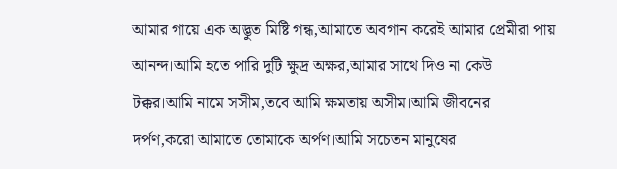আমার গায়ে এক অদ্ভুত মিষ্টি গন্ধ,আমাতে অবগান করেই আমার প্রেমীরা পায় আনন্দ।আমি হতে পারি দুটি ক্ষুদ্র অক্ষর,আমার সাথে দিও না কেউ টক্কর।আমি নামে সসীম,তবে আমি ক্ষমতায় অসীম।আমি জীবনের দর্পণ,করো আমাতে তোমাকে অর্পণ।আমি সচেতন মানুষের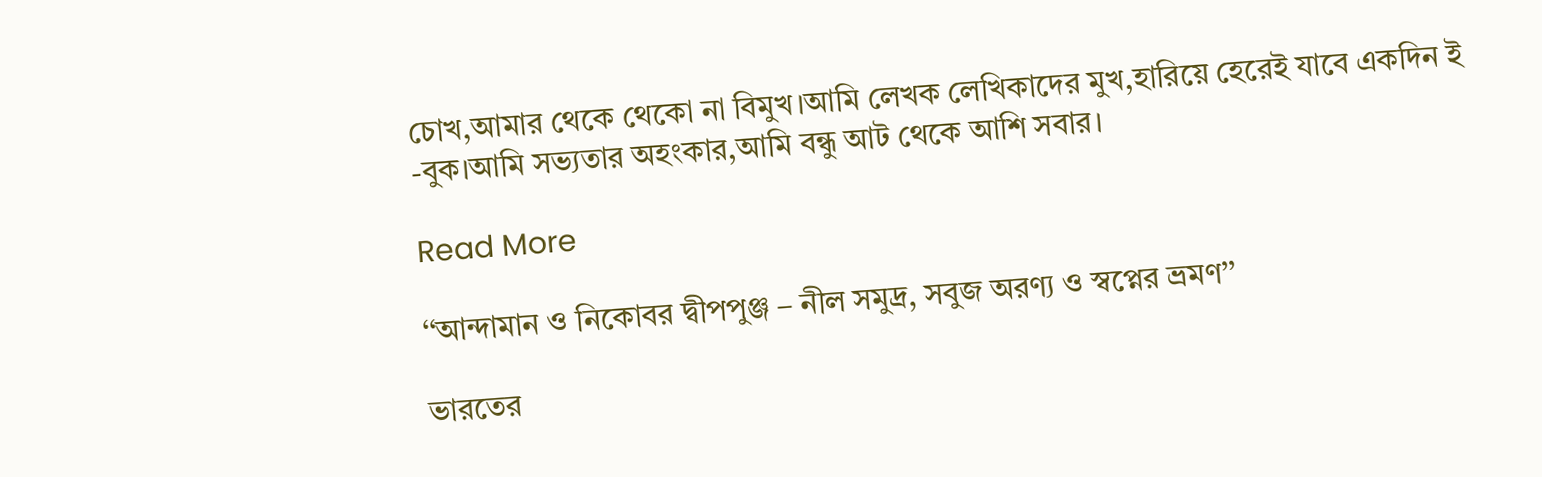চোখ,আমার থেকে থেকো না বিমুখ।আমি লেখক লেখিকাদের মুখ,হারিয়ে হেরেই যাবে একদিন ই -বুক।আমি সভ্যতার অহংকার,আমি বন্ধু আট থেকে আশি সবার।

Read More

‘‘আন্দামান ও নিকোবর দ্বীপপুঞ্জ – নীল সমুদ্র, সবুজ অরণ্য ও স্বপ্নের ভ্রমণ’’

ভারতের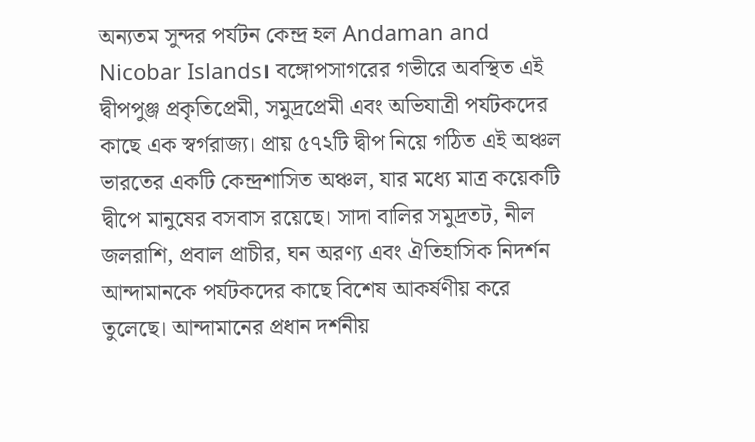অন্যতম সুন্দর পর্যটন কেন্দ্র হল Andaman and Nicobar Islands। বঙ্গোপসাগরের গভীরে অবস্থিত এই দ্বীপপুঞ্জ প্রকৃতিপ্রেমী, সমুদ্রপ্রেমী এবং অভিযাত্রী পর্যটকদের কাছে এক স্বর্গরাজ্য। প্রায় ৫৭২টি দ্বীপ নিয়ে গঠিত এই অঞ্চল ভারতের একটি কেন্দ্রশাসিত অঞ্চল, যার মধ্যে মাত্র কয়েকটি দ্বীপে মানুষের বসবাস রয়েছে। সাদা বালির সমুদ্রতট, নীল জলরাশি, প্রবাল প্রাচীর, ঘন অরণ্য এবং ঐতিহাসিক নিদর্শন আন্দামানকে পর্যটকদের কাছে বিশেষ আকর্ষণীয় করে তুলেছে। আন্দামানের প্রধান দর্শনীয়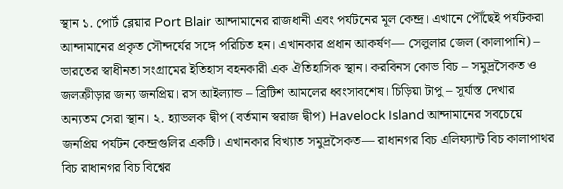স্থান ১. পোর্ট ব্লেয়ার Port Blair আন্দামানের রাজধানী এবং পর্যটনের মূল কেন্দ্র। এখানে পৌঁছেই পর্যটকরা আন্দামানের প্রকৃত সৌন্দর্যের সঙ্গে পরিচিত হন। এখানকার প্রধান আকর্ষণ— সেলুলার জেল (কালাপানি) – ভারতের স্বাধীনতা সংগ্রামের ইতিহাস বহনকারী এক ঐতিহাসিক স্থান। করবিনস কোভ বিচ – সমুদ্রসৈকত ও জলক্রীড়ার জন্য জনপ্রিয়। রস আইল্যান্ড – ব্রিটিশ আমলের ধ্বংসাবশেষ। চিড়িয়া টাপু – সূর্যাস্ত দেখার অন্যতম সেরা স্থান। ২. হ্যাভলক দ্বীপ (বর্তমান স্বরাজ দ্বীপ) Havelock Island আন্দামানের সবচেয়ে জনপ্রিয় পর্যটন কেন্দ্রগুলির একটি। এখানকার বিখ্যাত সমুদ্রসৈকত— রাধানগর বিচ এলিফ্যান্ট বিচ কালাপাথর বিচ রাধানগর বিচ বিশ্বের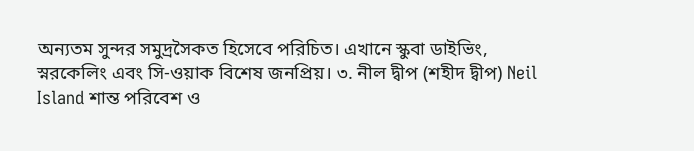অন্যতম সুন্দর সমুদ্রসৈকত হিসেবে পরিচিত। এখানে স্কুবা ডাইভিং, স্নরকেলিং এবং সি-ওয়াক বিশেষ জনপ্রিয়। ৩. নীল দ্বীপ (শহীদ দ্বীপ) Neil Island শান্ত পরিবেশ ও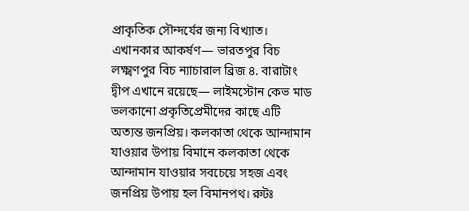প্রাকৃতিক সৌন্দর্যের জন্য বিখ্যাত। এখানকার আকর্ষণ— ভারতপুর বিচ লক্ষ্মণপুর বিচ ন্যাচারাল ব্রিজ ৪. বারাটাং দ্বীপ এখানে রয়েছে— লাইমস্টোন কেভ মাড ভলকানো প্রকৃতিপ্রেমীদের কাছে এটি অত্যন্ত জনপ্রিয়। কলকাতা থেকে আন্দামান যাওয়ার উপায় বিমানে কলকাতা থেকে আন্দামান যাওয়ার সবচেয়ে সহজ এবং জনপ্রিয় উপায় হল বিমানপথ। রুটঃ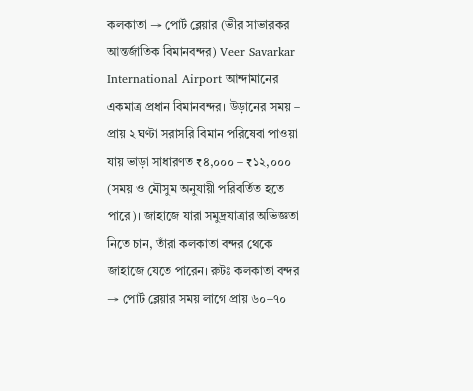কলকাতা → পোর্ট ব্লেয়ার (ভীর সাভারকর আন্তর্জাতিক বিমানবন্দর) Veer Savarkar International Airport আন্দামানের একমাত্র প্রধান বিমানবন্দর। উড়ানের সময় – প্রায় ২ ঘণ্টা সরাসরি বিমান পরিষেবা পাওয়া যায় ভাড়া সাধারণত ₹৪,০০০ – ₹১২,০০০ (সময় ও মৌসুম অনুযায়ী পরিবর্তিত হতে পারে)। জাহাজে যারা সমুদ্রযাত্রার অভিজ্ঞতা নিতে চান, তাঁরা কলকাতা বন্দর থেকে জাহাজে যেতে পারেন। রুটঃ কলকাতা বন্দর → পোর্ট ব্লেয়ার সময় লাগে প্রায় ৬০–৭০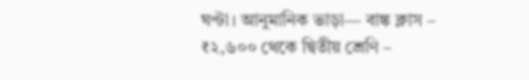ঘণ্টা। আনুমানিক ভাড়া— বাঙ্ক ক্লাস – ₹২,৬০০ থেকে দ্বিতীয় শ্রেণি –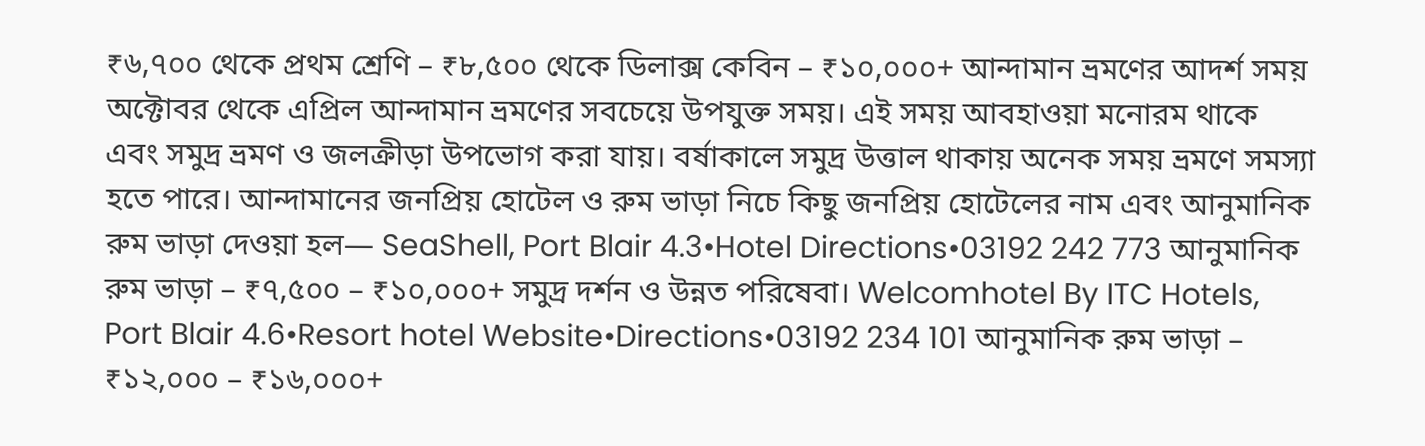₹৬,৭০০ থেকে প্রথম শ্রেণি – ₹৮,৫০০ থেকে ডিলাক্স কেবিন – ₹১০,০০০+ আন্দামান ভ্রমণের আদর্শ সময় অক্টোবর থেকে এপ্রিল আন্দামান ভ্রমণের সবচেয়ে উপযুক্ত সময়। এই সময় আবহাওয়া মনোরম থাকে এবং সমুদ্র ভ্রমণ ও জলক্রীড়া উপভোগ করা যায়। বর্ষাকালে সমুদ্র উত্তাল থাকায় অনেক সময় ভ্রমণে সমস্যা হতে পারে। আন্দামানের জনপ্রিয় হোটেল ও রুম ভাড়া নিচে কিছু জনপ্রিয় হোটেলের নাম এবং আনুমানিক রুম ভাড়া দেওয়া হল— SeaShell, Port Blair 4.3•Hotel Directions•03192 242 773 আনুমানিক রুম ভাড়া – ₹৭,৫০০ – ₹১০,০০০+ সমুদ্র দর্শন ও উন্নত পরিষেবা। Welcomhotel By ITC Hotels, Port Blair 4.6•Resort hotel Website•Directions•03192 234 101 আনুমানিক রুম ভাড়া – ₹১২,০০০ – ₹১৬,০০০+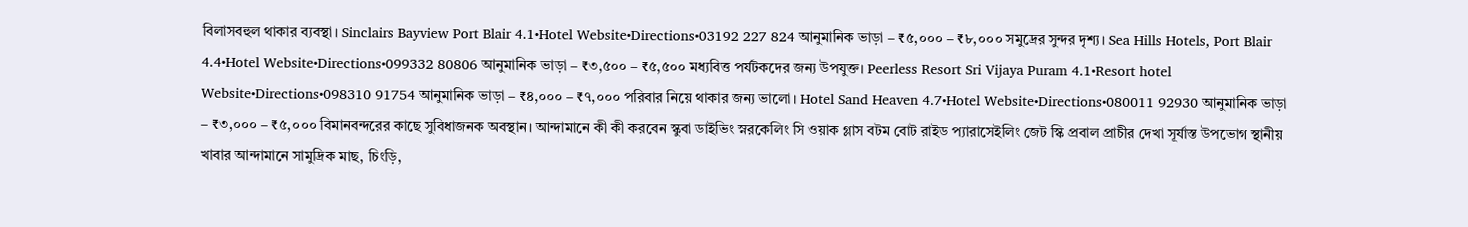বিলাসবহুল থাকার ব্যবস্থা। Sinclairs Bayview Port Blair 4.1•Hotel Website•Directions•03192 227 824 আনুমানিক ভাড়া – ₹৫,০০০ – ₹৮,০০০ সমুদ্রের সুন্দর দৃশ্য। Sea Hills Hotels, Port Blair 4.4•Hotel Website•Directions•099332 80806 আনুমানিক ভাড়া – ₹৩,৫০০ – ₹৫,৫০০ মধ্যবিত্ত পর্যটকদের জন্য উপযুক্ত। Peerless Resort Sri Vijaya Puram 4.1•Resort hotel Website•Directions•098310 91754 আনুমানিক ভাড়া – ₹৪,০০০ – ₹৭,০০০ পরিবার নিয়ে থাকার জন্য ভালো। Hotel Sand Heaven 4.7•Hotel Website•Directions•080011 92930 আনুমানিক ভাড়া – ₹৩,০০০ – ₹৫,০০০ বিমানবন্দরের কাছে সুবিধাজনক অবস্থান। আন্দামানে কী কী করবেন স্কুবা ডাইভিং স্নরকেলিং সি ওয়াক গ্লাস বটম বোট রাইড প্যারাসেইলিং জেট স্কি প্রবাল প্রাচীর দেখা সূর্যাস্ত উপভোগ স্থানীয় খাবার আন্দামানে সামুদ্রিক মাছ, চিংড়ি,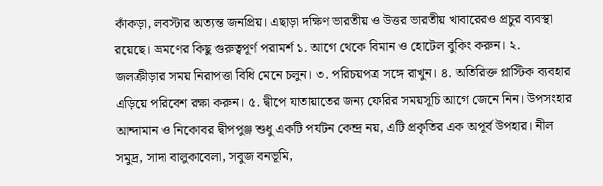কাঁকড়া, লবস্টার অত্যন্ত জনপ্রিয়। এছাড়া দক্ষিণ ভারতীয় ও উত্তর ভারতীয় খাবারেরও প্রচুর ব্যবস্থা রয়েছে। ভ্রমণের কিছু গুরুত্বপূর্ণ পরামর্শ ১. আগে থেকে বিমান ও হোটেল বুকিং করুন। ২. জলক্রীড়ার সময় নিরাপত্তা বিধি মেনে চলুন। ৩. পরিচয়পত্র সঙ্গে রাখুন। ৪. অতিরিক্ত প্লাস্টিক ব্যবহার এড়িয়ে পরিবেশ রক্ষা করুন। ৫. দ্বীপে যাতায়াতের জন্য ফেরির সময়সূচি আগে জেনে নিন। উপসংহার আন্দামান ও নিকোবর দ্বীপপুঞ্জ শুধু একটি পর্যটন কেন্দ্র নয়, এটি প্রকৃতির এক অপূর্ব উপহার। নীল সমুদ্র, সাদা বালুকাবেলা, সবুজ বনভূমি,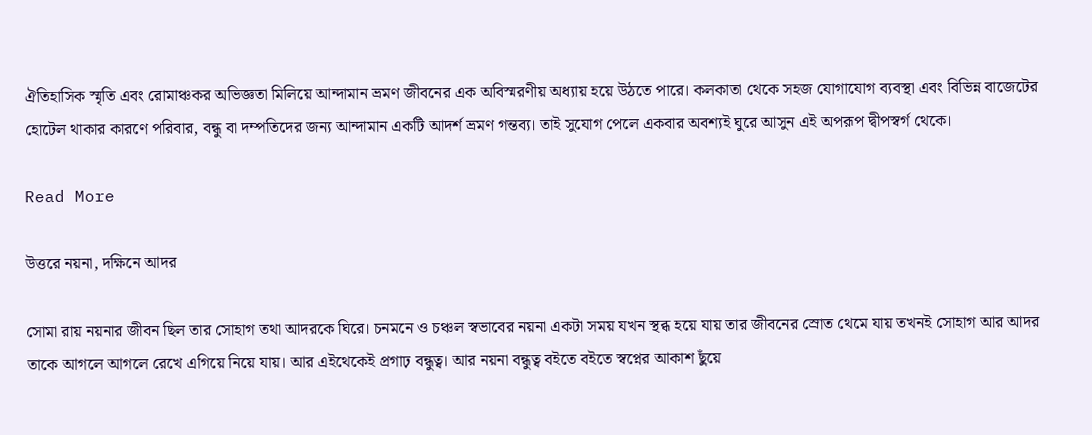ঐতিহাসিক স্মৃতি এবং রোমাঞ্চকর অভিজ্ঞতা মিলিয়ে আন্দামান ভ্রমণ জীবনের এক অবিস্মরণীয় অধ্যায় হয়ে উঠতে পারে। কলকাতা থেকে সহজ যোগাযোগ ব্যবস্থা এবং বিভিন্ন বাজেটের হোটেল থাকার কারণে পরিবার, বন্ধু বা দম্পতিদের জন্য আন্দামান একটি আদর্শ ভ্রমণ গন্তব্য। তাই সুযোগ পেলে একবার অবশ্যই ঘুরে আসুন এই অপরূপ দ্বীপস্বর্গ থেকে।

Read More

উত্তরে নয়না, দক্ষিনে আদর

সোমা রায় নয়নার জীবন ছিল তার সোহাগ তথা আদরকে ঘিরে। চনমনে ও চঞ্চল স্বভাবের নয়না একটা সময় যখন স্থব্ধ হয়ে যায় তার জীবনের স্রোত থেমে যায় তখনই সোহাগ আর আদর তাকে আগলে আগলে রেখে এগিয়ে নিয়ে যায়। আর এইথেকেই প্রগাঢ় বন্ধুত্ব। আর নয়না বন্ধুত্ব বইতে বইতে স্বপ্নের আকাশ ছুঁয়ে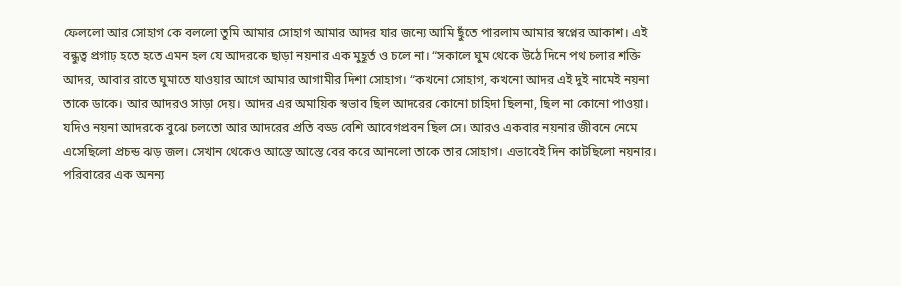ফেললো আর সোহাগ কে বললো তুমি আমার সোহাগ আমার আদর যার জন্যে আমি ছুঁতে পারলাম আমার স্বপ্নের আকাশ। এই বন্ধুত্ব প্রগাঢ় হতে হতে এমন হল যে আদরকে ছাড়া নয়নার এক মুহূর্ত ও চলে না। “সকালে ঘুম থেকে উঠে দিনে পথ চলার শক্তি আদর, আবার রাতে ঘুমাতে যাওয়ার আগে আমার আগামীর দিশা সোহাগ। “কখনো সোহাগ, কখনো আদর এই দুই নামেই নয়না তাকে ডাকে। আর আদরও সাড়া দেয়। আদর এর অমায়িক স্বভাব ছিল আদরের কোনো চাহিদা ছিলনা, ছিল না কোনো পাওয়া। যদিও নয়না আদরকে বুঝে চলতো আর আদরের প্রতি বড্ড বেশি আবেগপ্রবন ছিল সে। আরও একবার নয়নার জীবনে নেমে এসেছিলো প্রচন্ড ঝড় জল। সেখান থেকেও আস্তে আস্তে বের করে আনলো তাকে তার সোহাগ। এভাবেই দিন কাটছিলো নয়নার। পরিবারের এক অনন্য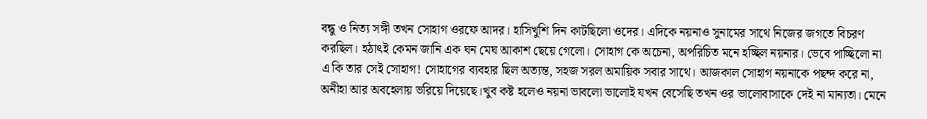বন্ধু ও নিত্য সঙ্গী তখন সোহাগ ওরফে আদর। হাসিখুশি দিন কাটছিলো ওদের। এদিকে নয়নাও সুনামের সাথে নিজের জগতে বিচরণ করছিল। হঠাৎই কেমন জানি এক ঘন মেঘ আকাশ ছেয়ে গেলো। সোহাগ কে অচেনা, অপরিচিত মনে হচ্ছিল নয়নার। ভেবে পাচ্ছিলো না এ কি তার সেই সোহাগ! সোহাগের ব্যবহার ছিল অত্যন্ত, সহজ সরল অমায়িক সবার সাথে। আজকাল সোহাগ নয়নাকে পছন্দ করে না, অনীহা আর অবহেলায় ভরিয়ে দিয়েছে।খুব কষ্ট হলেও নয়না ভাবলো ভালোই যখন বেসেছি তখন ওর ভালোবাসাকে দেই না মান্যতা। মেনে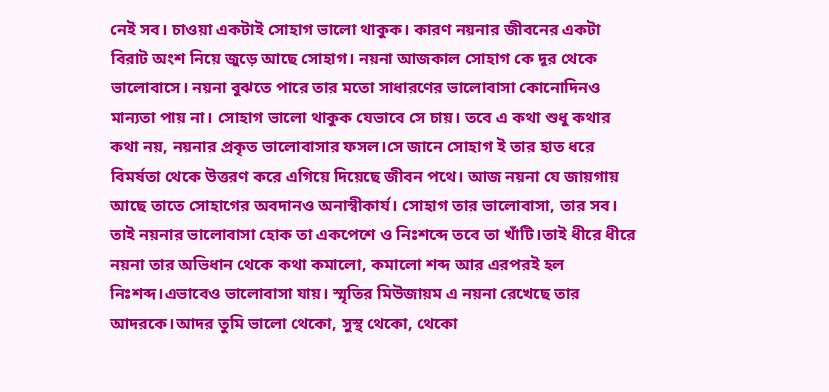নেই সব। চাওয়া একটাই সোহাগ ভালো থাকুক। কারণ নয়নার জীবনের একটা বিরাট অংশ নিয়ে জুড়ে আছে সোহাগ। নয়না আজকাল সোহাগ কে দূর থেকে ভালোবাসে। নয়না বুঝতে পারে তার মতো সাধারণের ভালোবাসা কোনোদিনও মান্যতা পায় না। সোহাগ ভালো থাকুক যেভাবে সে চায়। তবে এ কথা শুধু কথার কথা নয়, নয়নার প্রকৃত ভালোবাসার ফসল।সে জানে সোহাগ ই তার হাত ধরে বিমর্ষতা থেকে উত্তরণ করে এগিয়ে দিয়েছে জীবন পথে। আজ নয়না যে জায়গায় আছে তাতে সোহাগের অবদানও অনাস্বীকার্য। সোহাগ তার ভালোবাসা, তার সব। তাই নয়নার ভালোবাসা হোক তা একপেশে ও নিঃশব্দে তবে তা খাঁটি।তাই ধীরে ধীরে নয়না তার অভিধান থেকে কথা কমালো, কমালো শব্দ আর এরপরই হল নিঃশব্দ।এভাবেও ভালোবাসা যায়। স্মৃতির মিউজায়ম এ নয়না রেখেছে তার আদরকে।আদর তুমি ভালো থেকো, সুস্থ থেকো, থেকো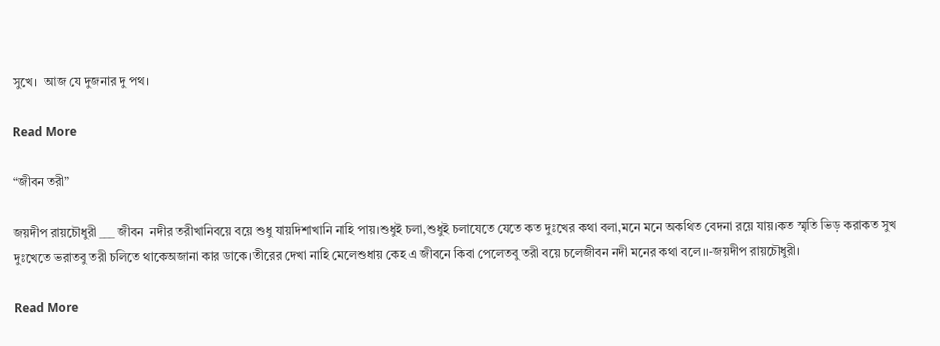সুখে।  আজ যে দুজনার দু পথ।

Read More

“জীবন তরী”

জয়দীপ রায়চৌধুরী ___ জীবন  নদীর তরীখানিবয়ে বয়ে শুধু যায়দিশাখানি নাহি পায়।শুধুই চলা,শুধুই চলাযেতে যেতে কত দুঃখের কথা বলা,মনে মনে অকথিত বেদনা রয়ে যায়।কত স্মৃতি ভিড় করাকত সুখ দুঃখেতে ভরাতবু তরী চলিতে থাকেঅজানা কার ডাকে।তীরের দেখা নাহি মেলেশুধায় কেহ এ জীবনে কিবা পেলেতবু তরী বয়ে চলেজীবন নদী মনের কথা বলে।।-জয়দীপ রায়চৌধুরী।

Read More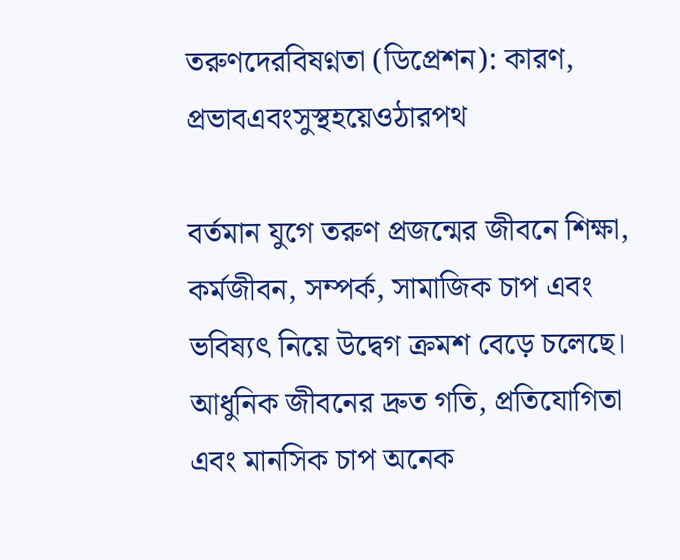তরুণদেরবিষণ্নতা (ডিপ্রেশন): কারণ, প্রভাবএবংসুস্থহয়েওঠারপথ

বর্তমান যুগে তরুণ প্রজন্মের জীবনে শিক্ষা, কর্মজীবন, সম্পর্ক, সামাজিক চাপ এবং ভবিষ্যৎ নিয়ে উদ্বেগ ক্রমশ বেড়ে চলেছে। আধুনিক জীবনের দ্রুত গতি, প্রতিযোগিতা এবং মানসিক চাপ অনেক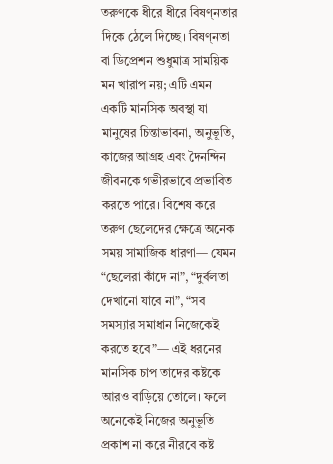তরুণকে ধীরে ধীরে বিষণ্নতার দিকে ঠেলে দিচ্ছে। বিষণ্নতা বা ডিপ্রেশন শুধুমাত্র সাময়িক মন খারাপ নয়; এটি এমন একটি মানসিক অবস্থা যা মানুষের চিন্তাভাবনা, অনুভূতি, কাজের আগ্রহ এবং দৈনন্দিন জীবনকে গভীরভাবে প্রভাবিত করতে পারে। বিশেষ করে তরুণ ছেলেদের ক্ষেত্রে অনেক সময় সামাজিক ধারণা— যেমন “ছেলেরা কাঁদে না”, “দুর্বলতা দেখানো যাবে না”, “সব সমস্যার সমাধান নিজেকেই করতে হবে”— এই ধরনের মানসিক চাপ তাদের কষ্টকে আরও বাড়িয়ে তোলে। ফলে অনেকেই নিজের অনুভূতি প্রকাশ না করে নীরবে কষ্ট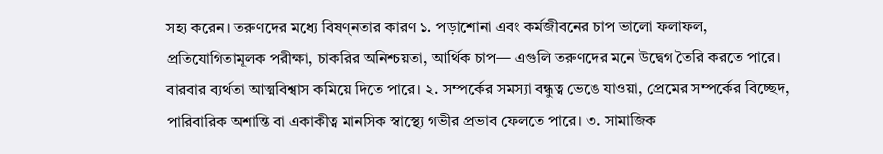সহ্য করেন। তরুণদের মধ্যে বিষণ্নতার কারণ ১. পড়াশোনা এবং কর্মজীবনের চাপ ভালো ফলাফল, প্রতিযোগিতামূলক পরীক্ষা, চাকরির অনিশ্চয়তা, আর্থিক চাপ— এগুলি তরুণদের মনে উদ্বেগ তৈরি করতে পারে। বারবার ব্যর্থতা আত্মবিশ্বাস কমিয়ে দিতে পারে। ২. সম্পর্কের সমস্যা বন্ধুত্ব ভেঙে যাওয়া, প্রেমের সম্পর্কের বিচ্ছেদ, পারিবারিক অশান্তি বা একাকীত্ব মানসিক স্বাস্থ্যে গভীর প্রভাব ফেলতে পারে। ৩. সামাজিক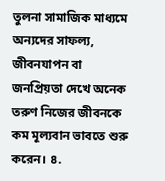তুলনা সামাজিক মাধ্যমে অন্যদের সাফল্য, জীবনযাপন বা জনপ্রিয়তা দেখে অনেক তরুণ নিজের জীবনকে কম মূল্যবান ভাবতে শুরু করেন। ৪.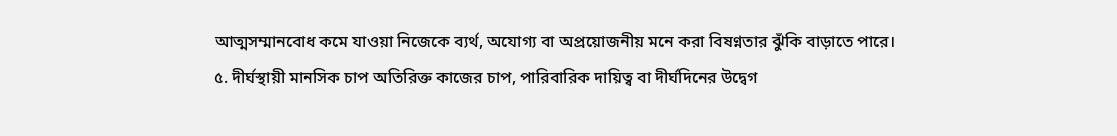আত্মসম্মানবোধ কমে যাওয়া নিজেকে ব্যর্থ, অযোগ্য বা অপ্রয়োজনীয় মনে করা বিষণ্নতার ঝুঁকি বাড়াতে পারে। ৫. দীর্ঘস্থায়ী মানসিক চাপ অতিরিক্ত কাজের চাপ, পারিবারিক দায়িত্ব বা দীর্ঘদিনের উদ্বেগ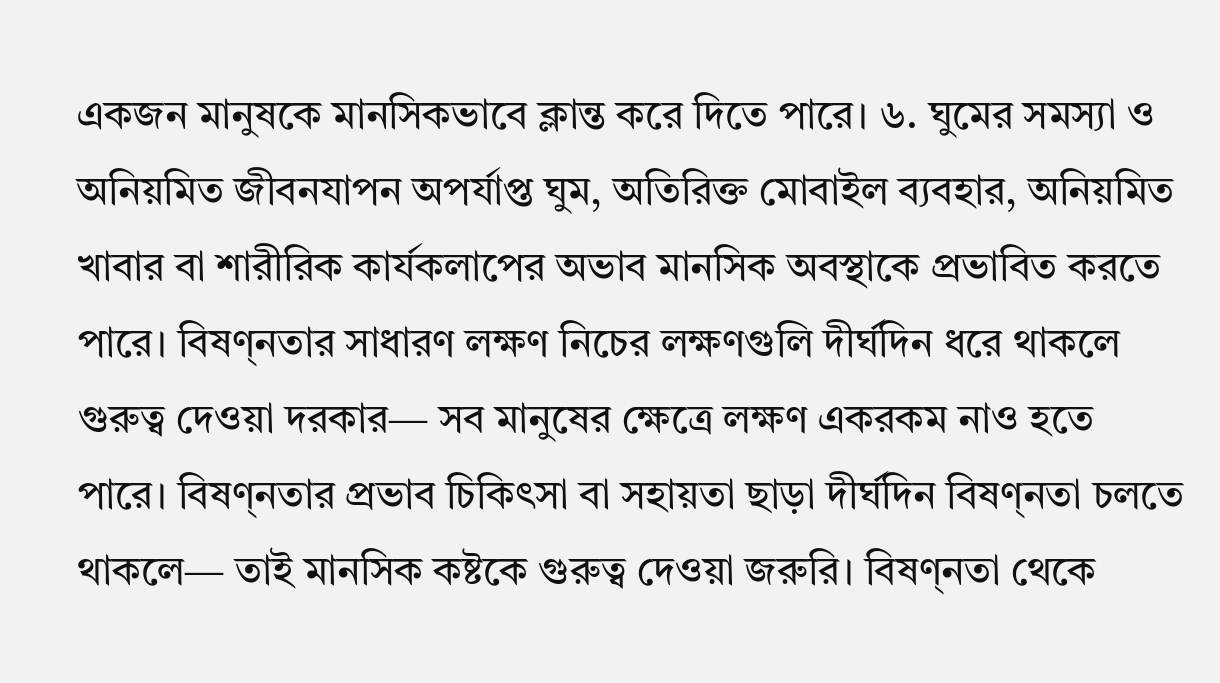একজন মানুষকে মানসিকভাবে ক্লান্ত করে দিতে পারে। ৬. ঘুমের সমস্যা ও অনিয়মিত জীবনযাপন অপর্যাপ্ত ঘুম, অতিরিক্ত মোবাইল ব্যবহার, অনিয়মিত খাবার বা শারীরিক কার্যকলাপের অভাব মানসিক অবস্থাকে প্রভাবিত করতে পারে। বিষণ্নতার সাধারণ লক্ষণ নিচের লক্ষণগুলি দীর্ঘদিন ধরে থাকলে গুরুত্ব দেওয়া দরকার— সব মানুষের ক্ষেত্রে লক্ষণ একরকম নাও হতে পারে। বিষণ্নতার প্রভাব চিকিৎসা বা সহায়তা ছাড়া দীর্ঘদিন বিষণ্নতা চলতে থাকলে— তাই মানসিক কষ্টকে গুরুত্ব দেওয়া জরুরি। বিষণ্নতা থেকে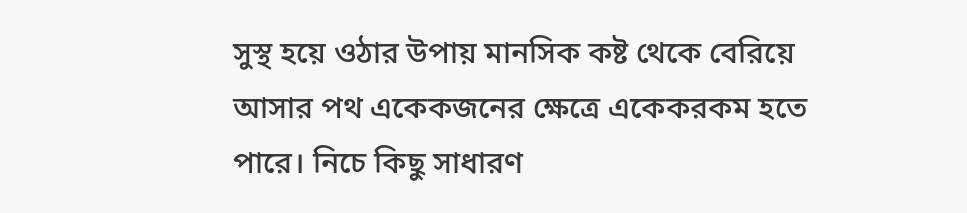সুস্থ হয়ে ওঠার উপায় মানসিক কষ্ট থেকে বেরিয়ে আসার পথ একেকজনের ক্ষেত্রে একেকরকম হতে পারে। নিচে কিছু সাধারণ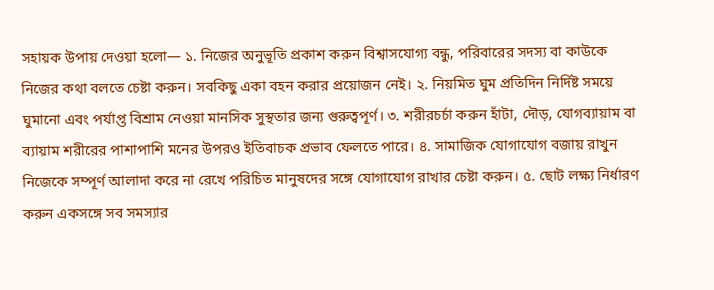সহায়ক উপায় দেওয়া হলো— ১. নিজের অনুভূতি প্রকাশ করুন বিশ্বাসযোগ্য বন্ধু, পরিবারের সদস্য বা কাউকে নিজের কথা বলতে চেষ্টা করুন। সবকিছু একা বহন করার প্রয়োজন নেই। ২. নিয়মিত ঘুম প্রতিদিন নির্দিষ্ট সময়ে ঘুমানো এবং পর্যাপ্ত বিশ্রাম নেওয়া মানসিক সুস্থতার জন্য গুরুত্বপূর্ণ। ৩. শরীরচর্চা করুন হাঁটা, দৌড়, যোগব্যায়াম বা ব্যায়াম শরীরের পাশাপাশি মনের উপরও ইতিবাচক প্রভাব ফেলতে পারে। ৪. সামাজিক যোগাযোগ বজায় রাখুন নিজেকে সম্পূর্ণ আলাদা করে না রেখে পরিচিত মানুষদের সঙ্গে যোগাযোগ রাখার চেষ্টা করুন। ৫. ছোট লক্ষ্য নির্ধারণ করুন একসঙ্গে সব সমস্যার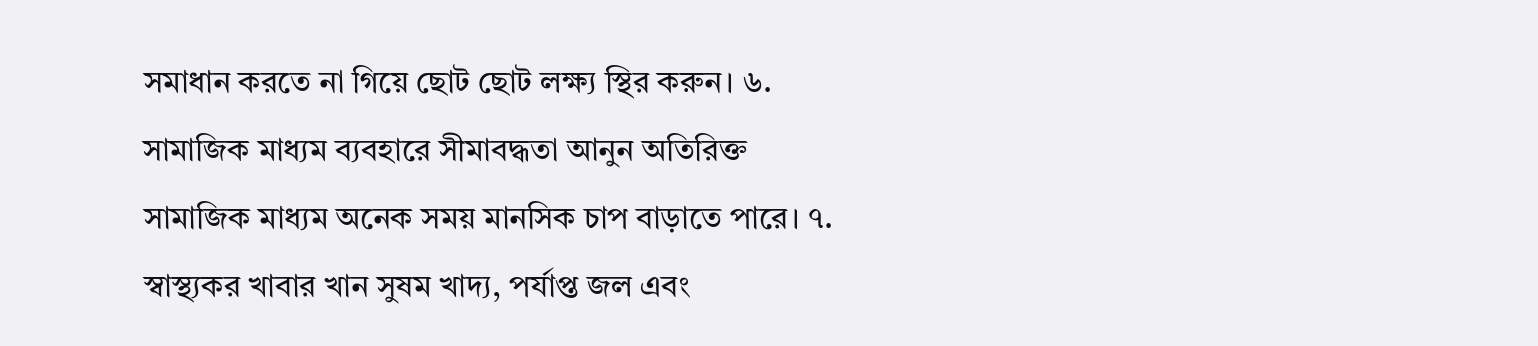সমাধান করতে না গিয়ে ছোট ছোট লক্ষ্য স্থির করুন। ৬. সামাজিক মাধ্যম ব্যবহারে সীমাবদ্ধতা আনুন অতিরিক্ত সামাজিক মাধ্যম অনেক সময় মানসিক চাপ বাড়াতে পারে। ৭. স্বাস্থ্যকর খাবার খান সুষম খাদ্য, পর্যাপ্ত জল এবং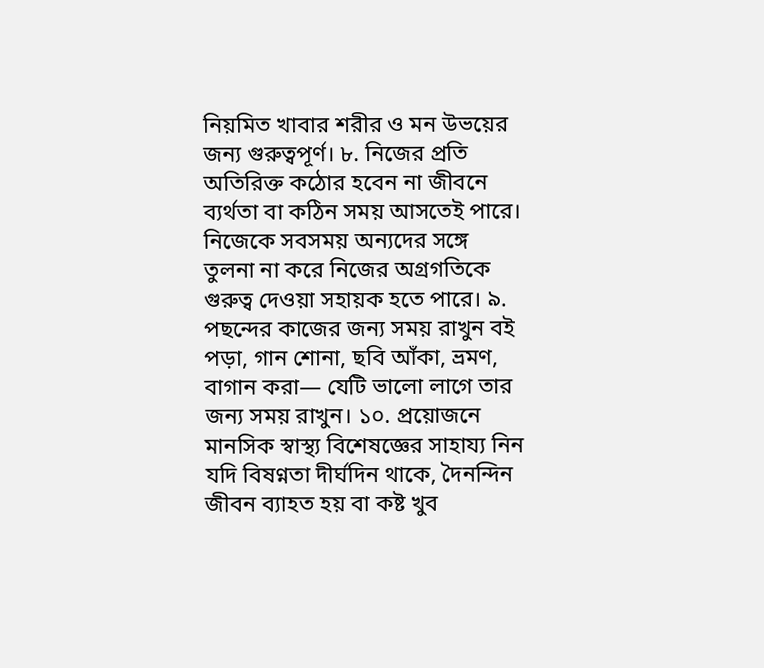নিয়মিত খাবার শরীর ও মন উভয়ের জন্য গুরুত্বপূর্ণ। ৮. নিজের প্রতি অতিরিক্ত কঠোর হবেন না জীবনে ব্যর্থতা বা কঠিন সময় আসতেই পারে। নিজেকে সবসময় অন্যদের সঙ্গে তুলনা না করে নিজের অগ্রগতিকে গুরুত্ব দেওয়া সহায়ক হতে পারে। ৯. পছন্দের কাজের জন্য সময় রাখুন বই পড়া, গান শোনা, ছবি আঁকা, ভ্রমণ, বাগান করা— যেটি ভালো লাগে তার জন্য সময় রাখুন। ১০. প্রয়োজনে মানসিক স্বাস্থ্য বিশেষজ্ঞের সাহায্য নিন যদি বিষণ্নতা দীর্ঘদিন থাকে, দৈনন্দিন জীবন ব্যাহত হয় বা কষ্ট খুব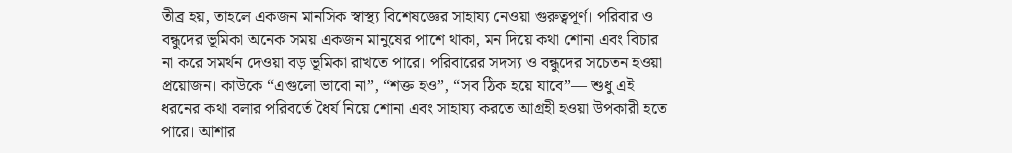তীব্র হয়, তাহলে একজন মানসিক স্বাস্থ্য বিশেষজ্ঞের সাহায্য নেওয়া গুরুত্বপূর্ণ। পরিবার ও বন্ধুদের ভূমিকা অনেক সময় একজন মানুষের পাশে থাকা, মন দিয়ে কথা শোনা এবং বিচার না করে সমর্থন দেওয়া বড় ভূমিকা রাখতে পারে। পরিবারের সদস্য ও বন্ধুদের সচেতন হওয়া প্রয়োজন। কাউকে “এগুলো ভাবো না”, “শক্ত হও”, “সব ঠিক হয়ে যাবে”— শুধু এই ধরনের কথা বলার পরিবর্তে ধৈর্য নিয়ে শোনা এবং সাহায্য করতে আগ্রহী হওয়া উপকারী হতে পারে। আশার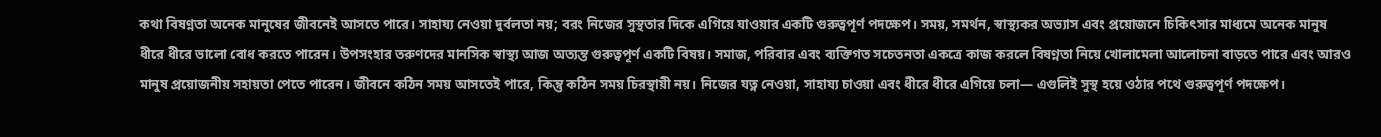কথা বিষণ্নতা অনেক মানুষের জীবনেই আসতে পারে। সাহায্য নেওয়া দুর্বলতা নয়; বরং নিজের সুস্থতার দিকে এগিয়ে যাওয়ার একটি গুরুত্বপূর্ণ পদক্ষেপ। সময়, সমর্থন, স্বাস্থ্যকর অভ্যাস এবং প্রয়োজনে চিকিৎসার মাধ্যমে অনেক মানুষ ধীরে ধীরে ভালো বোধ করতে পারেন। উপসংহার তরুণদের মানসিক স্বাস্থ্য আজ অত্যন্ত গুরুত্বপূর্ণ একটি বিষয়। সমাজ, পরিবার এবং ব্যক্তিগত সচেতনতা একত্রে কাজ করলে বিষণ্নতা নিয়ে খোলামেলা আলোচনা বাড়তে পারে এবং আরও মানুষ প্রয়োজনীয় সহায়তা পেতে পারেন। জীবনে কঠিন সময় আসতেই পারে, কিন্তু কঠিন সময় চিরস্থায়ী নয়। নিজের যত্ন নেওয়া, সাহায্য চাওয়া এবং ধীরে ধীরে এগিয়ে চলা— এগুলিই সুস্থ হয়ে ওঠার পথে গুরুত্বপূর্ণ পদক্ষেপ।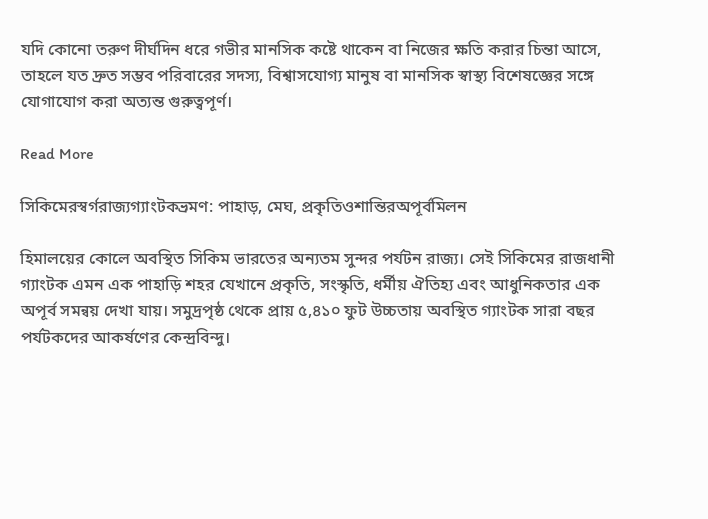যদি কোনো তরুণ দীর্ঘদিন ধরে গভীর মানসিক কষ্টে থাকেন বা নিজের ক্ষতি করার চিন্তা আসে, তাহলে যত দ্রুত সম্ভব পরিবারের সদস্য, বিশ্বাসযোগ্য মানুষ বা মানসিক স্বাস্থ্য বিশেষজ্ঞের সঙ্গে যোগাযোগ করা অত্যন্ত গুরুত্বপূর্ণ।

Read More

সিকিমেরস্বর্গরাজ্যগ্যাংটকভ্রমণ: পাহাড়, মেঘ, প্রকৃতিওশান্তিরঅপূর্বমিলন

হিমালয়ের কোলে অবস্থিত সিকিম ভারতের অন্যতম সুন্দর পর্যটন রাজ্য। সেই সিকিমের রাজধানী গ্যাংটক এমন এক পাহাড়ি শহর যেখানে প্রকৃতি, সংস্কৃতি, ধর্মীয় ঐতিহ্য এবং আধুনিকতার এক অপূর্ব সমন্বয় দেখা যায়। সমুদ্রপৃষ্ঠ থেকে প্রায় ৫,৪১০ ফুট উচ্চতায় অবস্থিত গ্যাংটক সারা বছর পর্যটকদের আকর্ষণের কেন্দ্রবিন্দু।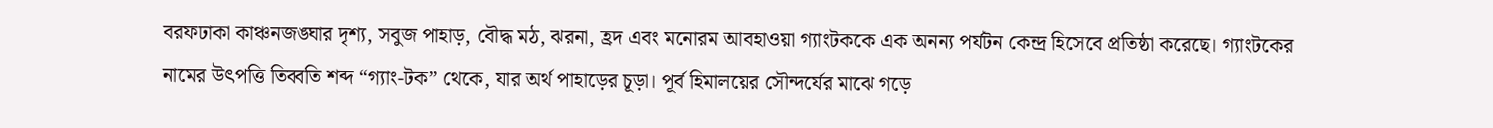বরফঢাকা কাঞ্চনজঙ্ঘার দৃশ্য, সবুজ পাহাড়, বৌদ্ধ মঠ, ঝরনা, হ্রদ এবং মনোরম আবহাওয়া গ্যাংটককে এক অনন্য পর্যটন কেন্দ্র হিসেবে প্রতিষ্ঠা করেছে। গ্যাংটকের নামের উৎপত্তি তিব্বতি শব্দ “গ্যাং-টক” থেকে, যার অর্থ পাহাড়ের চূড়া। পূর্ব হিমালয়ের সৌন্দর্যের মাঝে গড়ে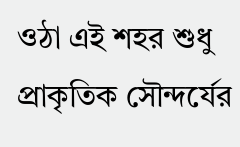ওঠা এই শহর শুধু প্রাকৃতিক সৌন্দর্যের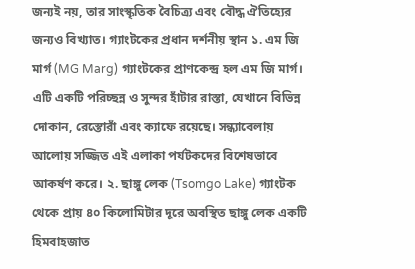জন্যই নয়, তার সাংস্কৃতিক বৈচিত্র্য এবং বৌদ্ধ ঐতিহ্যের জন্যও বিখ্যাত। গ্যাংটকের প্রধান দর্শনীয় স্থান ১. এম জি মার্গ (MG Marg) গ্যাংটকের প্রাণকেন্দ্র হল এম জি মার্গ। এটি একটি পরিচ্ছন্ন ও সুন্দর হাঁটার রাস্তা, যেখানে বিভিন্ন দোকান, রেস্তোরাঁ এবং ক্যাফে রয়েছে। সন্ধ্যাবেলায় আলোয় সজ্জিত এই এলাকা পর্যটকদের বিশেষভাবে আকর্ষণ করে। ২. ছাঙ্গু লেক (Tsomgo Lake) গ্যাংটক থেকে প্রায় ৪০ কিলোমিটার দূরে অবস্থিত ছাঙ্গু লেক একটি হিমবাহজাত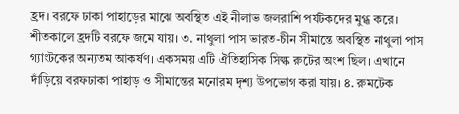হ্রদ। বরফে ঢাকা পাহাড়ের মাঝে অবস্থিত এই নীলাভ জলরাশি পর্যটকদের মুগ্ধ করে। শীতকালে হ্রদটি বরফে জমে যায়। ৩. নাথুলা পাস ভারত-চীন সীমান্তে অবস্থিত নাথুলা পাস গ্যাংটকের অন্যতম আকর্ষণ। একসময় এটি ঐতিহাসিক সিল্ক রুটের অংশ ছিল। এখানে দাঁড়িয়ে বরফঢাকা পাহাড় ও সীমান্তের মনোরম দৃশ্য উপভোগ করা যায়। ৪. রুমটেক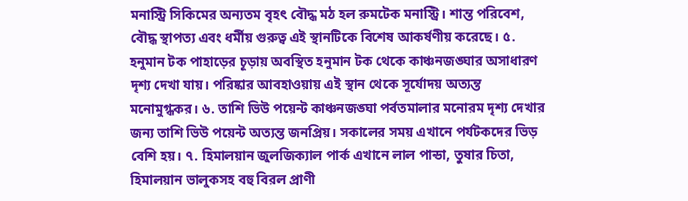মনাস্ট্রি সিকিমের অন্যতম বৃহৎ বৌদ্ধ মঠ হল রুমটেক মনাস্ট্রি। শান্ত পরিবেশ, বৌদ্ধ স্থাপত্য এবং ধর্মীয় গুরুত্ব এই স্থানটিকে বিশেষ আকর্ষণীয় করেছে। ৫. হনুমান টক পাহাড়ের চূড়ায় অবস্থিত হনুমান টক থেকে কাঞ্চনজঙ্ঘার অসাধারণ দৃশ্য দেখা যায়। পরিষ্কার আবহাওয়ায় এই স্থান থেকে সূর্যোদয় অত্যন্ত মনোমুগ্ধকর। ৬. তাশি ভিউ পয়েন্ট কাঞ্চনজঙ্ঘা পর্বতমালার মনোরম দৃশ্য দেখার জন্য তাশি ভিউ পয়েন্ট অত্যন্ত জনপ্রিয়। সকালের সময় এখানে পর্যটকদের ভিড় বেশি হয়। ৭. হিমালয়ান জুলজিক্যাল পার্ক এখানে লাল পান্ডা, তুষার চিতা, হিমালয়ান ভালুকসহ বহু বিরল প্রাণী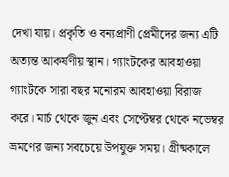দেখা যায়। প্রকৃতি ও বন্যপ্রাণী প্রেমীদের জন্য এটি অত্যন্ত আকর্ষণীয় স্থান। গ্যাংটকের আবহাওয়া গ্যাংটকে সারা বছর মনোরম আবহাওয়া বিরাজ করে। মার্চ থেকে জুন এবং সেপ্টেম্বর থেকে নভেম্বর ভ্রমণের জন্য সবচেয়ে উপযুক্ত সময়। গ্রীষ্মকালে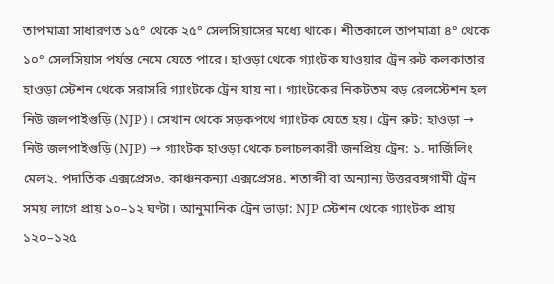তাপমাত্রা সাধারণত ১৫° থেকে ২৫° সেলসিয়াসের মধ্যে থাকে। শীতকালে তাপমাত্রা ৪° থেকে ১০° সেলসিয়াস পর্যন্ত নেমে যেতে পারে। হাওড়া থেকে গ্যাংটক যাওয়ার ট্রেন রুট কলকাতার হাওড়া স্টেশন থেকে সরাসরি গ্যাংটকে ট্রেন যায় না। গ্যাংটকের নিকটতম বড় রেলস্টেশন হল নিউ জলপাইগুড়ি (NJP)। সেখান থেকে সড়কপথে গ্যাংটক যেতে হয়। ট্রেন রুট: হাওড়া → নিউ জলপাইগুড়ি (NJP) → গ্যাংটক হাওড়া থেকে চলাচলকারী জনপ্রিয় ট্রেন: ১. দার্জিলিং মেল২. পদাতিক এক্সপ্রেস৩. কাঞ্চনকন্যা এক্সপ্রেস৪. শতাব্দী বা অন্যান্য উত্তরবঙ্গগামী ট্রেন সময় লাগে প্রায় ১০–১২ ঘণ্টা। আনুমানিক ট্রেন ভাড়া: NJP স্টেশন থেকে গ্যাংটক প্রায় ১২০–১২৫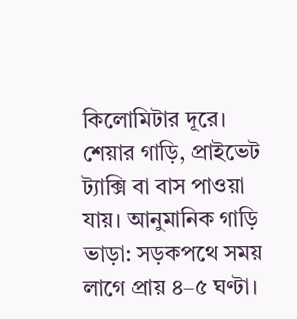কিলোমিটার দূরে। শেয়ার গাড়ি, প্রাইভেট ট্যাক্সি বা বাস পাওয়া যায়। আনুমানিক গাড়ি ভাড়া: সড়কপথে সময় লাগে প্রায় ৪–৫ ঘণ্টা।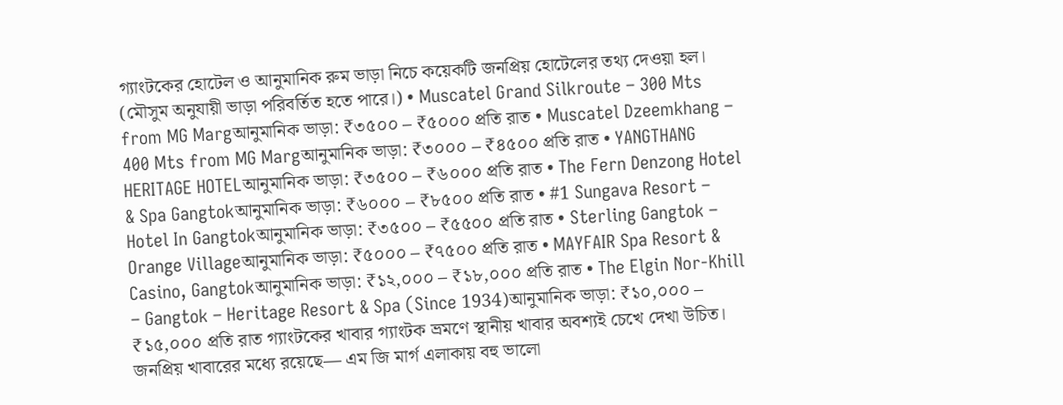গ্যাংটকের হোটেল ও আনুমানিক রুম ভাড়া নিচে কয়েকটি জনপ্রিয় হোটেলের তথ্য দেওয়া হল। (মৌসুম অনুযায়ী ভাড়া পরিবর্তিত হতে পারে।) • Muscatel Grand Silkroute – 300 Mts from MG Margআনুমানিক ভাড়া: ₹৩৫০০ – ₹৫০০০ প্রতি রাত • Muscatel Dzeemkhang – 400 Mts from MG Margআনুমানিক ভাড়া: ₹৩০০০ – ₹৪৫০০ প্রতি রাত • YANGTHANG HERITAGE HOTELআনুমানিক ভাড়া: ₹৩৫০০ – ₹৬০০০ প্রতি রাত • The Fern Denzong Hotel & Spa Gangtokআনুমানিক ভাড়া: ₹৬০০০ – ₹৮৫০০ প্রতি রাত • #1 Sungava Resort – Hotel In Gangtokআনুমানিক ভাড়া: ₹৩৫০০ – ₹৫৫০০ প্রতি রাত • Sterling Gangtok – Orange Villageআনুমানিক ভাড়া: ₹৫০০০ – ₹৭৫০০ প্রতি রাত • MAYFAIR Spa Resort & Casino, Gangtokআনুমানিক ভাড়া: ₹১২,০০০ – ₹১৮,০০০ প্রতি রাত • The Elgin Nor-Khill – Gangtok – Heritage Resort & Spa (Since 1934)আনুমানিক ভাড়া: ₹১০,০০০ – ₹১৫,০০০ প্রতি রাত গ্যাংটকের খাবার গ্যাংটক ভ্রমণে স্থানীয় খাবার অবশ্যই চেখে দেখা উচিত। জনপ্রিয় খাবারের মধ্যে রয়েছে— এম জি মার্গ এলাকায় বহু ভালো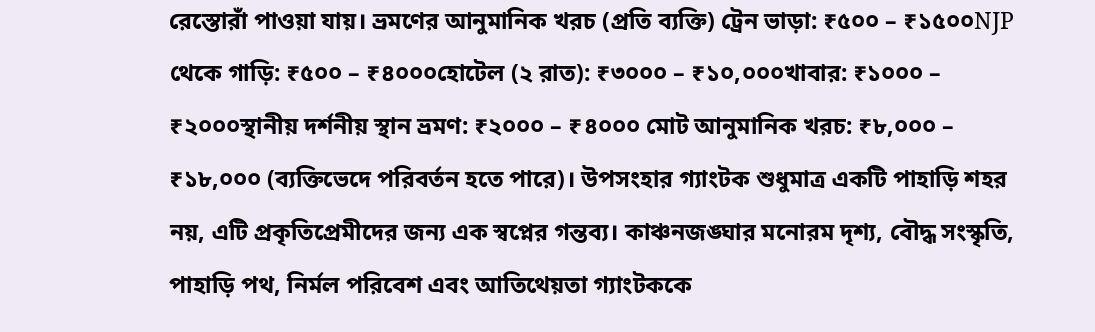রেস্তোরাঁ পাওয়া যায়। ভ্রমণের আনুমানিক খরচ (প্রতি ব্যক্তি) ট্রেন ভাড়া: ₹৫০০ – ₹১৫০০NJP থেকে গাড়ি: ₹৫০০ – ₹৪০০০হোটেল (২ রাত): ₹৩০০০ – ₹১০,০০০খাবার: ₹১০০০ – ₹২০০০স্থানীয় দর্শনীয় স্থান ভ্রমণ: ₹২০০০ – ₹৪০০০ মোট আনুমানিক খরচ: ₹৮,০০০ – ₹১৮,০০০ (ব্যক্তিভেদে পরিবর্তন হতে পারে)। উপসংহার গ্যাংটক শুধুমাত্র একটি পাহাড়ি শহর নয়, এটি প্রকৃতিপ্রেমীদের জন্য এক স্বপ্নের গন্তব্য। কাঞ্চনজঙ্ঘার মনোরম দৃশ্য, বৌদ্ধ সংস্কৃতি, পাহাড়ি পথ, নির্মল পরিবেশ এবং আতিথেয়তা গ্যাংটককে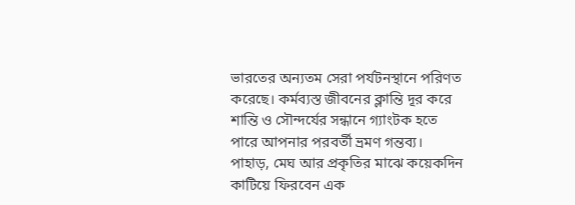ভারতের অন্যতম সেরা পর্যটনস্থানে পরিণত করেছে। কর্মব্যস্ত জীবনের ক্লান্তি দূর করে শান্তি ও সৌন্দর্যের সন্ধানে গ্যাংটক হতে পারে আপনার পরবর্তী ভ্রমণ গন্তব্য। পাহাড়, মেঘ আর প্রকৃতির মাঝে কয়েকদিন কাটিয়ে ফিরবেন এক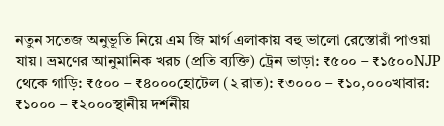নতুন সতেজ অনুভূতি নিয়ে এম জি মার্গ এলাকায় বহু ভালো রেস্তোরাঁ পাওয়া যায়। ভ্রমণের আনুমানিক খরচ (প্রতি ব্যক্তি) ট্রেন ভাড়া: ₹৫০০ – ₹১৫০০NJP থেকে গাড়ি: ₹৫০০ – ₹৪০০০হোটেল (২ রাত): ₹৩০০০ – ₹১০,০০০খাবার: ₹১০০০ – ₹২০০০স্থানীয় দর্শনীয়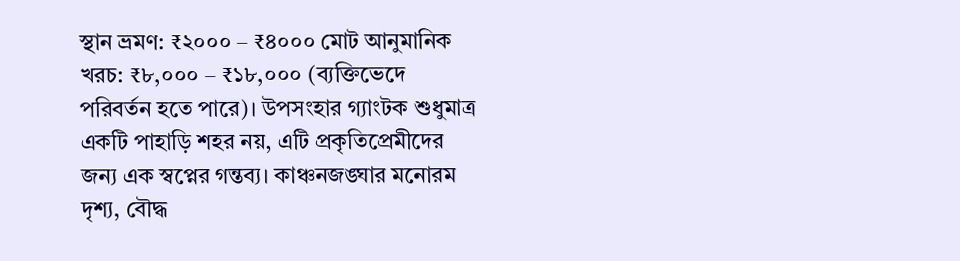স্থান ভ্রমণ: ₹২০০০ – ₹৪০০০ মোট আনুমানিক খরচ: ₹৮,০০০ – ₹১৮,০০০ (ব্যক্তিভেদে পরিবর্তন হতে পারে)। উপসংহার গ্যাংটক শুধুমাত্র একটি পাহাড়ি শহর নয়, এটি প্রকৃতিপ্রেমীদের জন্য এক স্বপ্নের গন্তব্য। কাঞ্চনজঙ্ঘার মনোরম দৃশ্য, বৌদ্ধ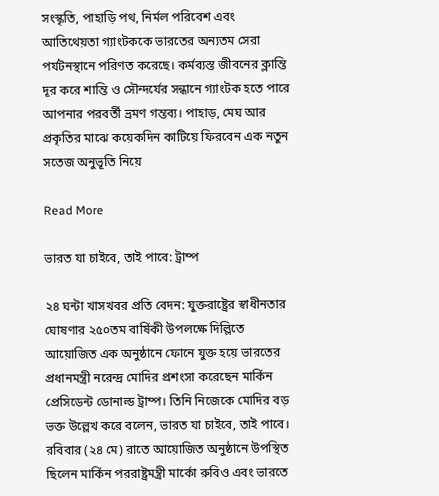সংস্কৃতি, পাহাড়ি পথ, নির্মল পরিবেশ এবং আতিথেয়তা গ্যাংটককে ভারতের অন্যতম সেরা পর্যটনস্থানে পরিণত করেছে। কর্মব্যস্ত জীবনের ক্লান্তি দূর করে শান্তি ও সৌন্দর্যের সন্ধানে গ্যাংটক হতে পারে আপনার পরবর্তী ভ্রমণ গন্তব্য। পাহাড়, মেঘ আর প্রকৃতির মাঝে কয়েকদিন কাটিয়ে ফিরবেন এক নতুন সতেজ অনুভূতি নিয়ে

Read More

ভারত যা চাইবে, তাই পাবে: ট্রাম্প

২৪ ঘন্টা খাসখবর প্রতি বেদন: যুক্তরাষ্ট্রের স্বাধীনতার ঘোষণার ২৫০তম বার্ষিকী উপলক্ষে দিল্লিতে আয়োজিত এক অনুষ্ঠানে ফোনে যুক্ত হয়ে ভারতের প্রধানমন্ত্রী নরেন্দ্র মোদির প্রশংসা করেছেন মার্কিন প্রেসিডেন্ট ডোনাল্ড ট্রাম্প। তিনি নিজেকে মোদির বড় ভক্ত উল্লেখ করে বলেন, ভারত যা চাইবে, তাই পাবে। রবিবার (২৪ মে) রাতে আয়োজিত অনুষ্ঠানে উপস্থিত ছিলেন মার্কিন পররাষ্ট্রমন্ত্রী মার্কো রুবিও এবং ভারতে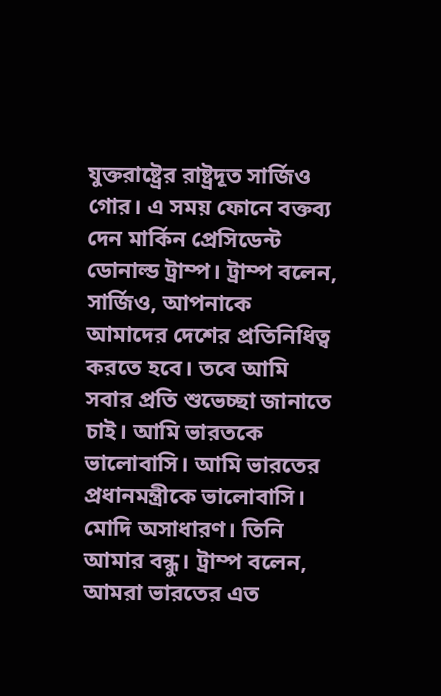যুক্তরাষ্ট্রের রাষ্ট্রদূত সার্জিও গোর। এ সময় ফোনে বক্তব্য দেন মার্কিন প্রেসিডেন্ট ডোনাল্ড ট্রাম্প। ট্রাম্প বলেন, সার্জিও, আপনাকে আমাদের দেশের প্রতিনিধিত্ব করতে হবে। তবে আমি সবার প্রতি শুভেচ্ছা জানাতে চাই। আমি ভারতকে ভালোবাসি। আমি ভারতের প্রধানমন্ত্রীকে ভালোবাসি। মোদি অসাধারণ। তিনি আমার বন্ধু। ট্রাম্প বলেন, আমরা ভারতের এত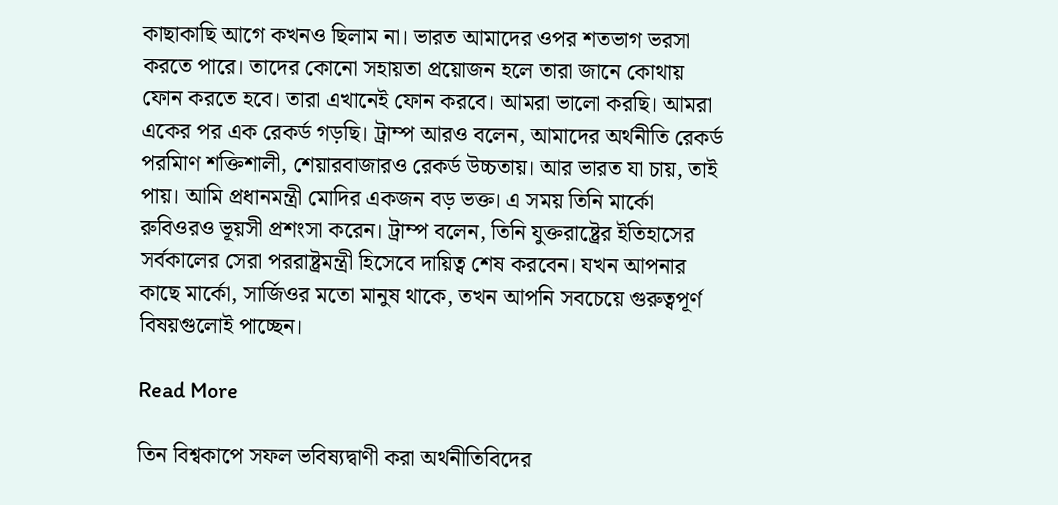কাছাকাছি আগে কখনও ছিলাম না। ভারত আমাদের ওপর শতভাগ ভরসা করতে পারে। তাদের কোনো সহায়তা প্রয়োজন হলে তারা জানে কোথায় ফোন করতে হবে। তারা এখানেই ফোন করবে। আমরা ভালো করছি। আমরা একের পর এক রেকর্ড গড়ছি। ট্রাম্প আরও বলেন, আমাদের অর্থনীতি রেকর্ড পরমিাণ শক্তিশালী, শেয়ারবাজারও রেকর্ড উচ্চতায়। আর ভারত যা চায়, তাই পায়। আমি প্রধানমন্ত্রী মোদির একজন বড় ভক্ত। এ সময় তিনি মার্কো রুবিওরও ভূয়সী প্রশংসা করেন। ট্রাম্প বলেন, তিনি যুক্তরাষ্ট্রের ইতিহাসের সর্বকালের সেরা পররাষ্ট্রমন্ত্রী হিসেবে দায়িত্ব শেষ করবেন। যখন আপনার কাছে মার্কো, সার্জিওর মতো মানুষ থাকে, তখন আপনি সবচেয়ে গুরুত্বপূর্ণ বিষয়গুলোই পাচ্ছেন।

Read More

তিন বিশ্বকাপে সফল ভবিষ্যদ্বাণী করা অর্থনীতিবিদের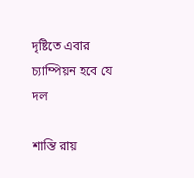দৃষ্টিতে এবার চ্যাম্পিয়ন হবে যে দল

শান্তি রায়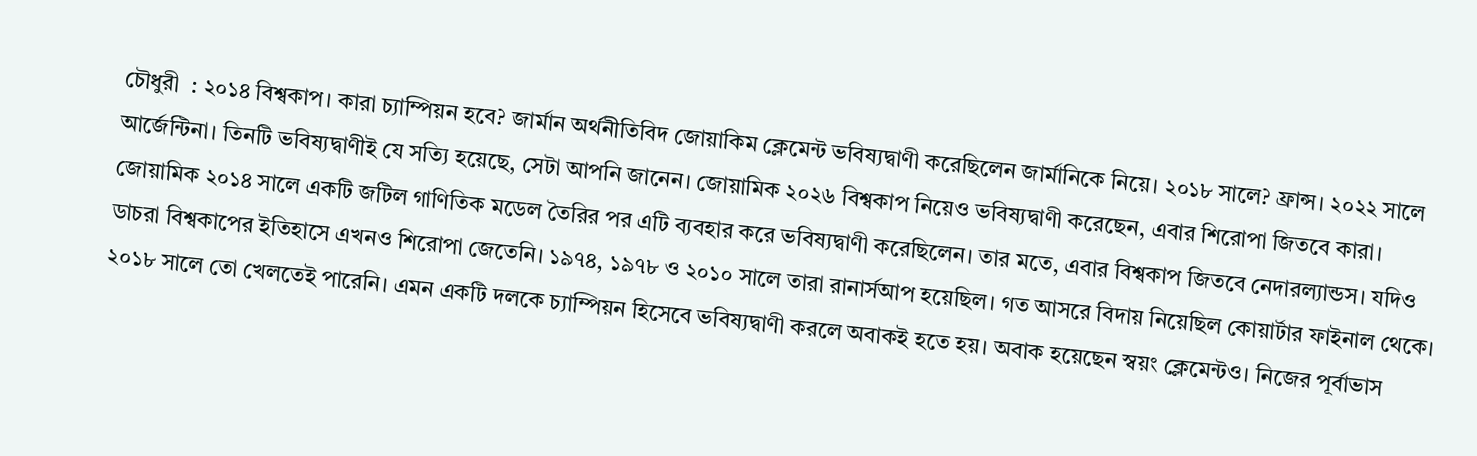চৌধুরী  : ২০১৪ বিশ্বকাপ। কারা চ্যাম্পিয়ন হবে? জার্মান অর্থনীতিবিদ জোয়াকিম ক্লেমেন্ট ভবিষ্যদ্বাণী করেছিলেন জার্মানিকে নিয়ে। ২০১৮ সালে? ফ্রান্স। ২০২২ সালে আর্জেন্টিনা। তিনটি ভবিষ্যদ্বাণীই যে সত্যি হয়েছে, সেটা আপনি জানেন। জোয়ামিক ২০২৬ বিশ্বকাপ নিয়েও ভবিষ্যদ্বাণী করেছেন, এবার শিরোপা জিতবে কারা। জোয়ামিক ২০১৪ সালে একটি জটিল গাণিতিক মডেল তৈরির পর এটি ব্যবহার করে ভবিষ্যদ্বাণী করেছিলেন। তার মতে, এবার বিশ্বকাপ জিতবে নেদারল্যান্ডস। যদিও ডাচরা বিশ্বকাপের ইতিহাসে এখনও শিরোপা জেতেনি। ১৯৭৪, ১৯৭৮ ও ২০১০ সালে তারা রানার্সআপ হয়েছিল। গত আসরে বিদায় নিয়েছিল কোয়ার্টার ফাইনাল থেকে। ২০১৮ সালে তো খেলতেই পারেনি। এমন একটি দলকে চ্যাম্পিয়ন হিসেবে ভবিষ্যদ্বাণী করলে অবাকই হতে হয়। অবাক হয়েছেন স্বয়ং ক্লেমেন্টও। নিজের পূর্বাভাস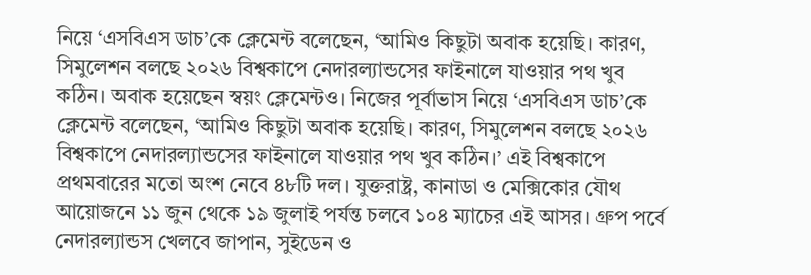নিয়ে ‘এসবিএস ডাচ’কে ক্লেমেন্ট বলেছেন, ‘আমিও কিছুটা অবাক হয়েছি। কারণ, সিমুলেশন বলছে ২০২৬ বিশ্বকাপে নেদারল্যান্ডসের ফাইনালে যাওয়ার পথ খুব কঠিন। অবাক হয়েছেন স্বয়ং ক্লেমেন্টও। নিজের পূর্বাভাস নিয়ে ‘এসবিএস ডাচ’কে ক্লেমেন্ট বলেছেন, ‘আমিও কিছুটা অবাক হয়েছি। কারণ, সিমুলেশন বলছে ২০২৬ বিশ্বকাপে নেদারল্যান্ডসের ফাইনালে যাওয়ার পথ খুব কঠিন।’ এই বিশ্বকাপে প্রথমবারের মতো অংশ নেবে ৪৮টি দল। যুক্তরাষ্ট্র, কানাডা ও মেক্সিকোর যৌথ আয়োজনে ১১ জুন থেকে ১৯ জুলাই পর্যন্ত চলবে ১০৪ ম্যাচের এই আসর। গ্রুপ পর্বে নেদারল্যান্ডস খেলবে জাপান, সুইডেন ও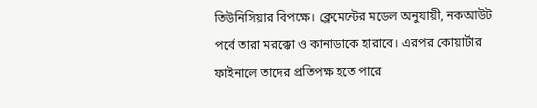তিউনিসিয়ার বিপক্ষে। ক্লেমেন্টের মডেল অনুযায়ী, নকআউট পর্বে তারা মরক্কো ও কানাডাকে হারাবে। এরপর কোয়ার্টার ফাইনালে তাদের প্রতিপক্ষ হতে পারে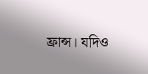ফ্রান্স। যদিও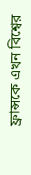ফ্রান্সকে এখন বিশ্বের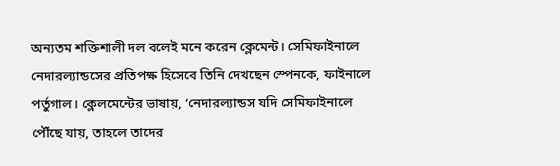অন্যতম শক্তিশালী দল বলেই মনে করেন ক্লেমেন্ট। সেমিফাইনালে নেদারল্যান্ডসের প্রতিপক্ষ হিসেবে তিনি দেখছেন স্পেনকে, ফাইনালে পর্তুগাল। ক্লেলমেন্টের ভাষায়, ‘নেদারল্যান্ডস যদি সেমিফাইনালে পৌঁছে যায়, তাহলে তাদের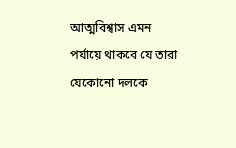আত্মবিশ্বাস এমন পর্যায়ে থাকবে যে তারা যেকোনো দলকে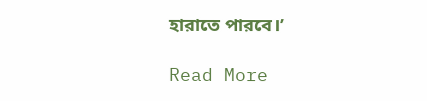হারাতে পারবে।’

Read More